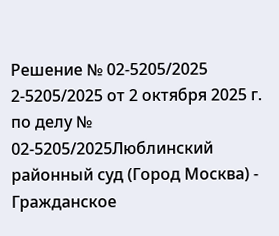Решение № 02-5205/2025 2-5205/2025 от 2 октября 2025 г. по делу № 02-5205/2025Люблинский районный суд (Город Москва) - Гражданское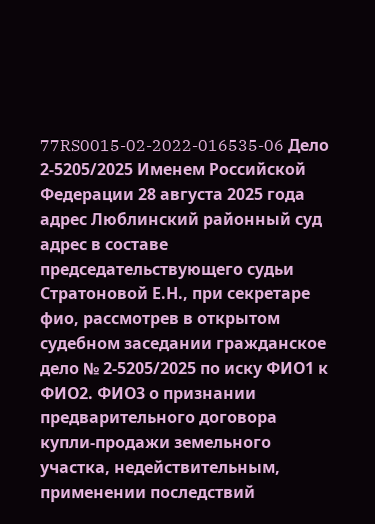77RS0015-02-2022-016535-06 Дело 2-5205/2025 Именем Российской Федерации 28 августа 2025 года адрес Люблинский районный суд адрес в составе председательствующего судьи Стратоновой Е.Н., при секретаре фио, рассмотрев в открытом судебном заседании гражданское дело № 2-5205/2025 по иску ФИО1 к ФИО2. ФИО3 о признании предварительного договора купли-продажи земельного участка, недействительным, применении последствий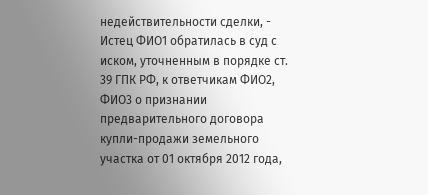недействительности сделки, - Истец ФИО1 обратилась в суд с иском, уточненным в порядке ст. 39 ГПК РФ, к ответчикам ФИО2, ФИО3 о признании предварительного договора купли-продажи земельного участка от 01 октября 2012 года,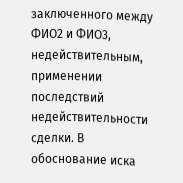заключенного между ФИО2 и ФИО3, недействительным, применении последствий недействительности сделки. В обоснование иска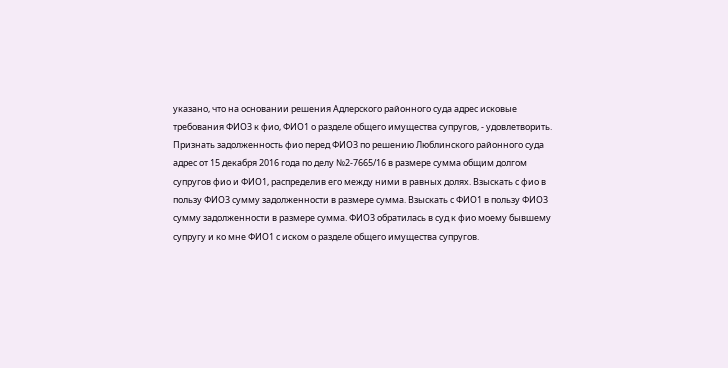указано, что на основании решения Адлерского районного суда адрес исковые требования ФИО3 к фио, ФИО1 о разделе общего имущества супругов, - удовлетворить. Признать задолженность фио перед ФИО3 по решению Люблинского районного суда адрес от 15 декабря 2016 года по делу №2-7665/16 в размере сумма общим долгом супругов фио и ФИО1, распределив его между ними в равных долях. Взыскать с фио в пользу ФИО3 сумму задолженности в размере сумма. Взыскать с ФИО1 в пользу ФИО3 сумму задолженности в размере сумма. ФИО3 обратилась в суд к фио моему бывшему супругу и ко мне ФИО1 с иском о разделе общего имущества супругов.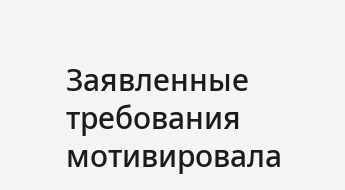Заявленные требования мотивировала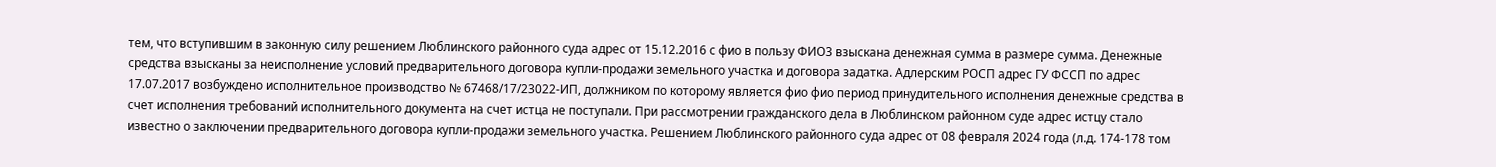тем, что вступившим в законную силу решением Люблинского районного суда адрес от 15.12.2016 с фио в пользу ФИО3 взыскана денежная сумма в размере сумма. Денежные средства взысканы за неисполнение условий предварительного договора купли-продажи земельного участка и договора задатка. Адлерским РОСП адрес ГУ ФССП по адрес 17.07.2017 возбуждено исполнительное производство № 67468/17/23022-ИП, должником по которому является фио фио период принудительного исполнения денежные средства в счет исполнения требований исполнительного документа на счет истца не поступали. При рассмотрении гражданского дела в Люблинском районном суде адрес истцу стало известно о заключении предварительного договора купли-продажи земельного участка. Решением Люблинского районного суда адрес от 08 февраля 2024 года (л.д. 174-178 том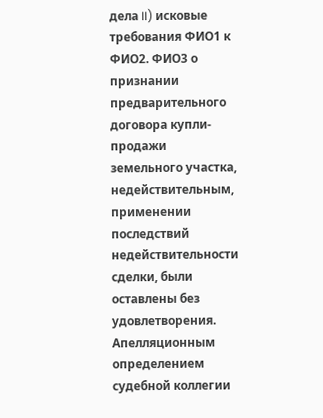дела II) исковые требования ФИО1 к ФИО2. ФИО3 о признании предварительного договора купли-продажи земельного участка, недействительным, применении последствий недействительности сделки, были оставлены без удовлетворения. Апелляционным определением судебной коллегии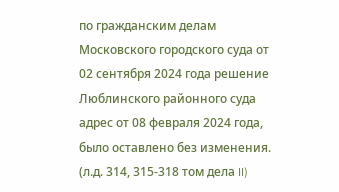по гражданским делам Московского городского суда от 02 сентября 2024 года решение Люблинского районного суда адрес от 08 февраля 2024 года, было оставлено без изменения. (л.д. 314, 315-318 том дела II)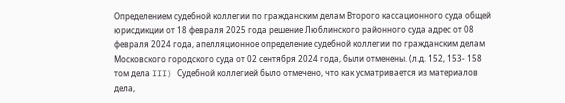Определением судебной коллегии по гражданским делам Второго кассационного суда общей юрисдикции от 18 февраля 2025 года решение Люблинского районного суда адрес от 08 февраля 2024 года, апелляционное определение судебной коллегии по гражданским делам Московского городского суда от 02 сентября 2024 года, были отменены. (л.д. 152, 153- 158 том дела III) Судебной коллегией было отмечено, что как усматривается из материалов дела,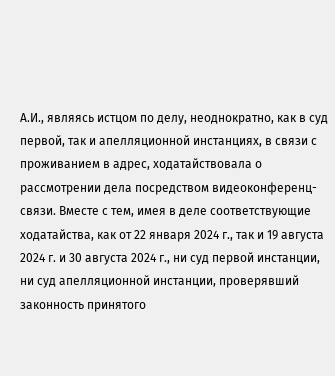А.И., являясь истцом по делу, неоднократно, как в суд первой, так и апелляционной инстанциях, в связи с проживанием в адрес, ходатайствовала о рассмотрении дела посредством видеоконференц-связи. Вместе с тем, имея в деле соответствующие ходатайства, как от 22 января 2024 г., так и 19 августа 2024 г. и 30 августа 2024 г., ни суд первой инстанции, ни суд апелляционной инстанции, проверявший законность принятого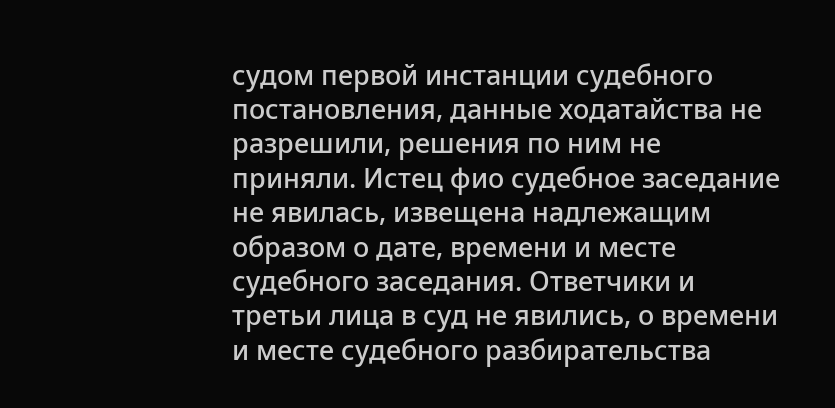судом первой инстанции судебного постановления, данные ходатайства не разрешили, решения по ним не приняли. Истец фио судебное заседание не явилась, извещена надлежащим образом о дате, времени и месте судебного заседания. Ответчики и третьи лица в суд не явились, о времени и месте судебного разбирательства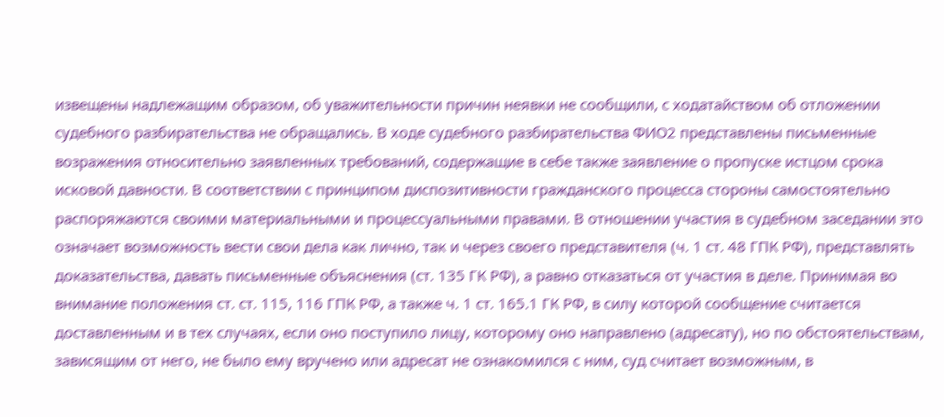извещены надлежащим образом, об уважительности причин неявки не сообщили, с ходатайством об отложении судебного разбирательства не обращались. В ходе судебного разбирательства ФИО2 представлены письменные возражения относительно заявленных требований, содержащие в себе также заявление о пропуске истцом срока исковой давности. В соответствии с принципом диспозитивности гражданского процесса стороны самостоятельно распоряжаются своими материальными и процессуальными правами. В отношении участия в судебном заседании это означает возможность вести свои дела как лично, так и через своего представителя (ч. 1 ст. 48 ГПК РФ), представлять доказательства, давать письменные объяснения (ст. 135 ГК РФ), а равно отказаться от участия в деле. Принимая во внимание положения ст. ст. 115, 116 ГПК РФ, а также ч. 1 ст. 165.1 ГК РФ, в силу которой сообщение считается доставленным и в тех случаях, если оно поступило лицу, которому оно направлено (адресату), но по обстоятельствам, зависящим от него, не было ему вручено или адресат не ознакомился с ним, суд считает возможным, в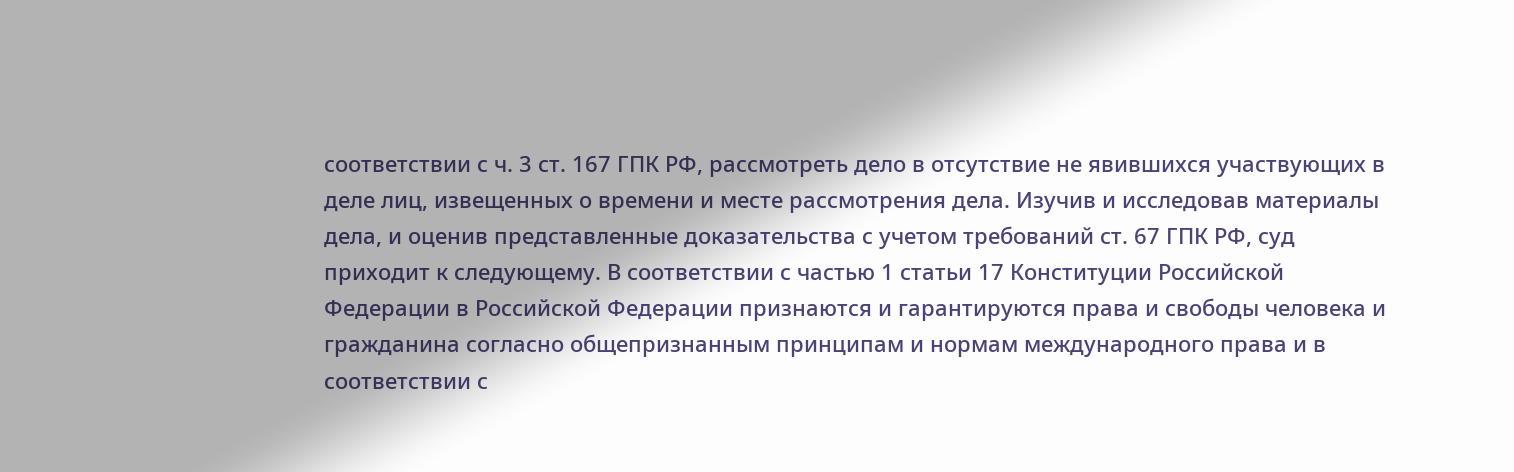соответствии с ч. 3 ст. 167 ГПК РФ, рассмотреть дело в отсутствие не явившихся участвующих в деле лиц, извещенных о времени и месте рассмотрения дела. Изучив и исследовав материалы дела, и оценив представленные доказательства с учетом требований ст. 67 ГПК РФ, суд приходит к следующему. В соответствии с частью 1 статьи 17 Конституции Российской Федерации в Российской Федерации признаются и гарантируются права и свободы человека и гражданина согласно общепризнанным принципам и нормам международного права и в соответствии с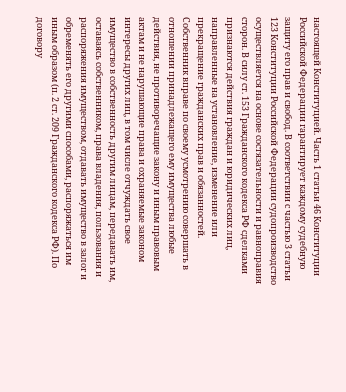настоящей Конституцией. Часть 1 статьи 46 Конституции Российской Федерации гарантирует каждому судебную защиту его прав и свобод. В соответствии с частью 3 статьи 123 Конституции Российской Федерации судопроизводство осуществляется на основе состязательности и равноправия сторон. В силу ст. 153 Гражданского кодекса РФ сделками признаются действия граждан и юридических лиц, направленные на установление, изменение или прекращение гражданских прав и обязанностей. Собственник вправе по своему усмотрению совершать в отношении принадлежащего ему имущества любые действия, не противоречащие закону и иным правовым актам и не нарушающие права и охраняемые законом интересы других лиц, в том числе отчуждать свое имущество в собственность другим лицам, передавать им, оставаясь собственником, права владения, пользования и распоряжения имуществом, отдавать имущество в залог и обременять его другими способами, распоряжаться им иным образом (п. 2 ст. 209 Гражданского кодекса РФ). По договору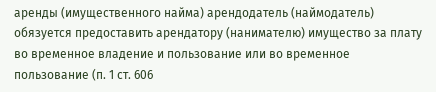аренды (имущественного найма) арендодатель (наймодатель) обязуется предоставить арендатору (нанимателю) имущество за плату во временное владение и пользование или во временное пользование (п. 1 ст. 606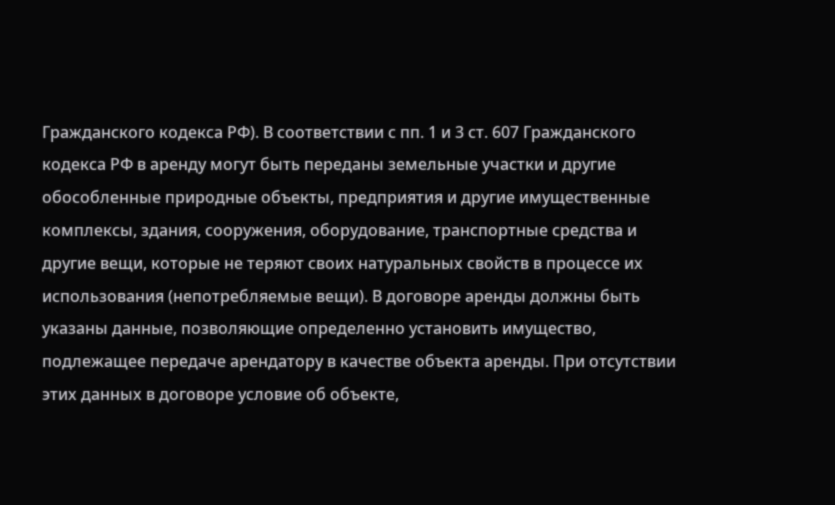Гражданского кодекса РФ). В соответствии с пп. 1 и 3 ст. 607 Гражданского кодекса РФ в аренду могут быть переданы земельные участки и другие обособленные природные объекты, предприятия и другие имущественные комплексы, здания, сооружения, оборудование, транспортные средства и другие вещи, которые не теряют своих натуральных свойств в процессе их использования (непотребляемые вещи). В договоре аренды должны быть указаны данные, позволяющие определенно установить имущество, подлежащее передаче арендатору в качестве объекта аренды. При отсутствии этих данных в договоре условие об объекте,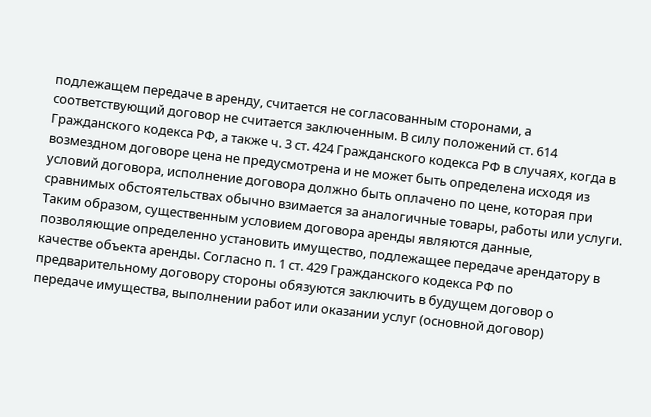подлежащем передаче в аренду, считается не согласованным сторонами, а соответствующий договор не считается заключенным. В силу положений ст. 614 Гражданского кодекса РФ, а также ч. 3 ст. 424 Гражданского кодекса РФ в случаях, когда в возмездном договоре цена не предусмотрена и не может быть определена исходя из условий договора, исполнение договора должно быть оплачено по цене, которая при сравнимых обстоятельствах обычно взимается за аналогичные товары, работы или услуги. Таким образом, существенным условием договора аренды являются данные, позволяющие определенно установить имущество, подлежащее передаче арендатору в качестве объекта аренды. Согласно п. 1 ст. 429 Гражданского кодекса РФ по предварительному договору стороны обязуются заключить в будущем договор о передаче имущества, выполнении работ или оказании услуг (основной договор)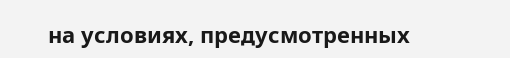на условиях, предусмотренных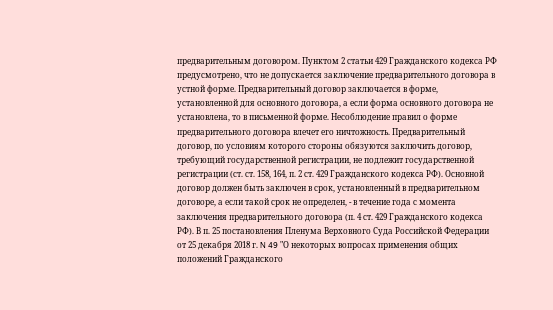предварительным договором. Пунктом 2 статьи 429 Гражданского кодекса РФ предусмотрено, что не допускается заключение предварительного договора в устной форме. Предварительный договор заключается в форме, установленной для основного договора, а если форма основного договора не установлена, то в письменной форме. Несоблюдение правил о форме предварительного договора влечет его ничтожность. Предварительный договор, по условиям которого стороны обязуются заключить договор, требующий государственной регистрации, не подлежит государственной регистрации (ст. ст. 158, 164, п. 2 ст. 429 Гражданского кодекса РФ). Основной договор должен быть заключен в срок, установленный в предварительном договоре, а если такой срок не определен, - в течение года с момента заключения предварительного договора (п. 4 ст. 429 Гражданского кодекса РФ). В п. 25 постановления Пленума Верховного Суда Российской Федерации от 25 декабря 2018 г. N 49 "О некоторых вопросах применения общих положений Гражданского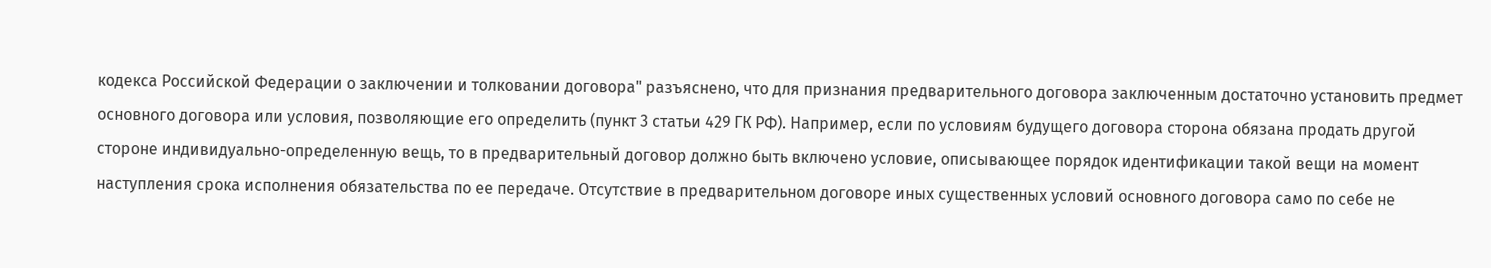кодекса Российской Федерации о заключении и толковании договора" разъяснено, что для признания предварительного договора заключенным достаточно установить предмет основного договора или условия, позволяющие его определить (пункт 3 статьи 429 ГК РФ). Например, если по условиям будущего договора сторона обязана продать другой стороне индивидуально-определенную вещь, то в предварительный договор должно быть включено условие, описывающее порядок идентификации такой вещи на момент наступления срока исполнения обязательства по ее передаче. Отсутствие в предварительном договоре иных существенных условий основного договора само по себе не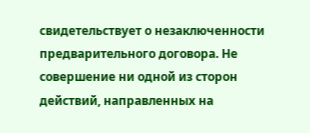свидетельствует о незаключенности предварительного договора. Не совершение ни одной из сторон действий, направленных на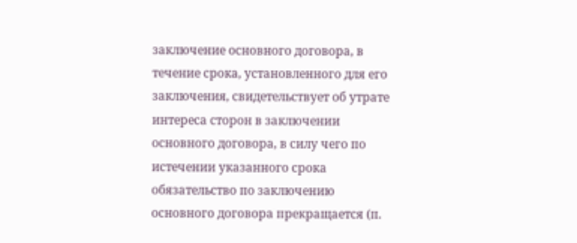заключение основного договора, в течение срока, установленного для его заключения, свидетельствует об утрате интереса сторон в заключении основного договора, в силу чего по истечении указанного срока обязательство по заключению основного договора прекращается (п.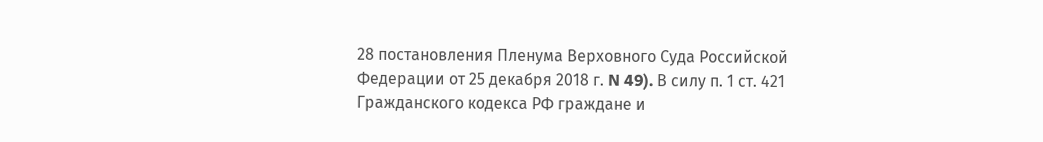28 постановления Пленума Верховного Суда Российской Федерации от 25 декабря 2018 г. N 49). В силу п. 1 ст. 421 Гражданского кодекса РФ граждане и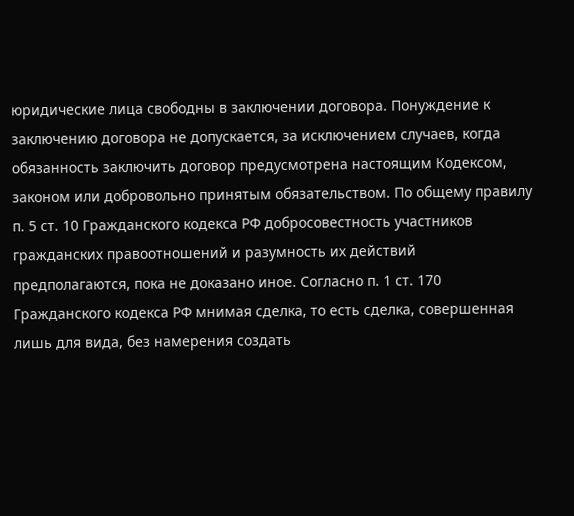юридические лица свободны в заключении договора. Понуждение к заключению договора не допускается, за исключением случаев, когда обязанность заключить договор предусмотрена настоящим Кодексом, законом или добровольно принятым обязательством. По общему правилу п. 5 ст. 10 Гражданского кодекса РФ добросовестность участников гражданских правоотношений и разумность их действий предполагаются, пока не доказано иное. Согласно п. 1 ст. 170 Гражданского кодекса РФ мнимая сделка, то есть сделка, совершенная лишь для вида, без намерения создать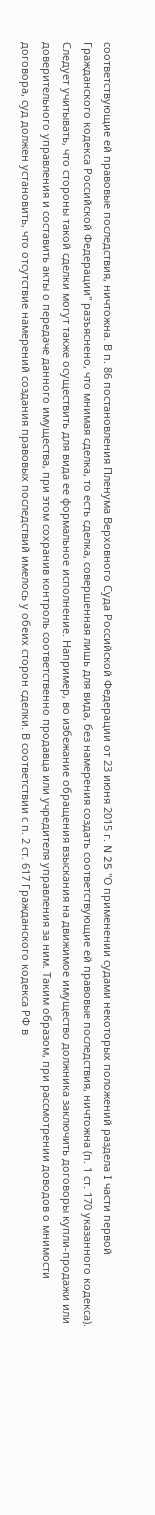соответствующие ей правовые последствия, ничтожна. В п. 86 постановления Пленума Верховного Суда Российской Федерации от 23 июня 2015 г. N 25 "О применении судами некоторых положений раздела I части первой Гражданского кодекса Российской Федерации" разъяснено, что мнимая сделка, то есть сделка, совершенная лишь для вида, без намерения создать соответствующие ей правовые последствия, ничтожна (п. 1 ст. 170 указанного кодекса). Следует учитывать, что стороны такой сделки могут также осуществить для вида ее формальное исполнение. Например, во избежание обращения взыскания на движимое имущество должника заключить договоры купли-продажи или доверительного управления и составить акты о передаче данного имущества, при этом сохранив контроль соответственно продавца или учредителя управления за ним. Таким образом, при рассмотрении доводов о мнимости договора, суд должен установить, что отсутствие намерений создания правовых последствий имелось у обеих сторон сделки. В соответствии с п. 2 ст. 617 Гражданского кодекса РФ в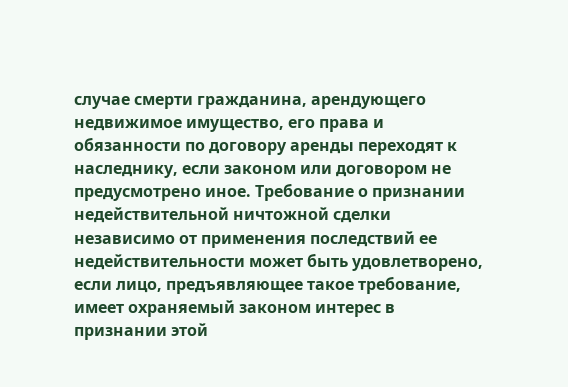случае смерти гражданина, арендующего недвижимое имущество, его права и обязанности по договору аренды переходят к наследнику, если законом или договором не предусмотрено иное. Требование о признании недействительной ничтожной сделки независимо от применения последствий ее недействительности может быть удовлетворено, если лицо, предъявляющее такое требование, имеет охраняемый законом интерес в признании этой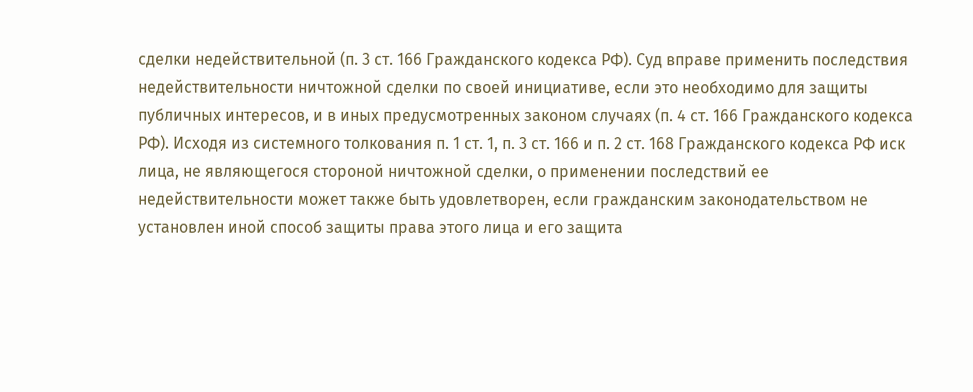сделки недействительной (п. 3 ст. 166 Гражданского кодекса РФ). Суд вправе применить последствия недействительности ничтожной сделки по своей инициативе, если это необходимо для защиты публичных интересов, и в иных предусмотренных законом случаях (п. 4 ст. 166 Гражданского кодекса РФ). Исходя из системного толкования п. 1 ст. 1, п. 3 ст. 166 и п. 2 ст. 168 Гражданского кодекса РФ иск лица, не являющегося стороной ничтожной сделки, о применении последствий ее недействительности может также быть удовлетворен, если гражданским законодательством не установлен иной способ защиты права этого лица и его защита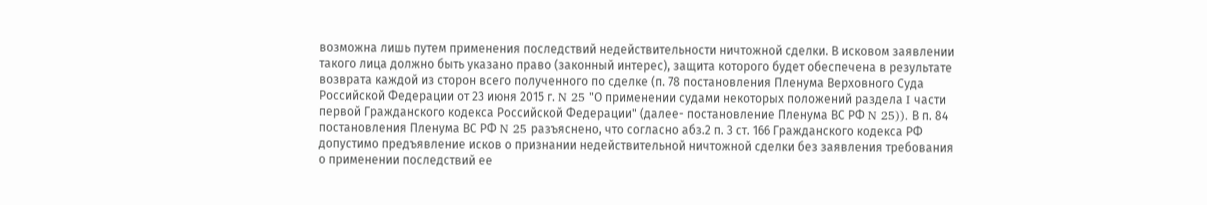возможна лишь путем применения последствий недействительности ничтожной сделки. В исковом заявлении такого лица должно быть указано право (законный интерес), защита которого будет обеспечена в результате возврата каждой из сторон всего полученного по сделке (п. 78 постановления Пленума Верховного Суда Российской Федерации от 23 июня 2015 г. N 25 "О применении судами некоторых положений раздела I части первой Гражданского кодекса Российской Федерации" (далее- постановление Пленума ВС РФ N 25)). В п. 84 постановления Пленума ВС РФ N 25 разъяснено, что согласно абз.2 п. 3 ст. 166 Гражданского кодекса РФ допустимо предъявление исков о признании недействительной ничтожной сделки без заявления требования о применении последствий ее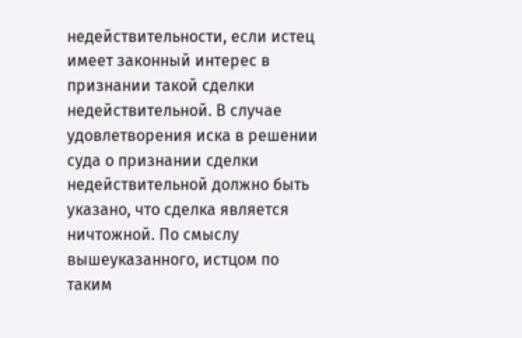недействительности, если истец имеет законный интерес в признании такой сделки недействительной. В случае удовлетворения иска в решении суда о признании сделки недействительной должно быть указано, что сделка является ничтожной. По смыслу вышеуказанного, истцом по таким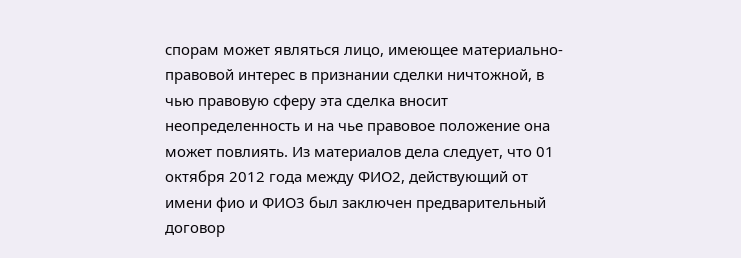спорам может являться лицо, имеющее материально-правовой интерес в признании сделки ничтожной, в чью правовую сферу эта сделка вносит неопределенность и на чье правовое положение она может повлиять. Из материалов дела следует, что 01 октября 2012 года между ФИО2, действующий от имени фио и ФИО3 был заключен предварительный договор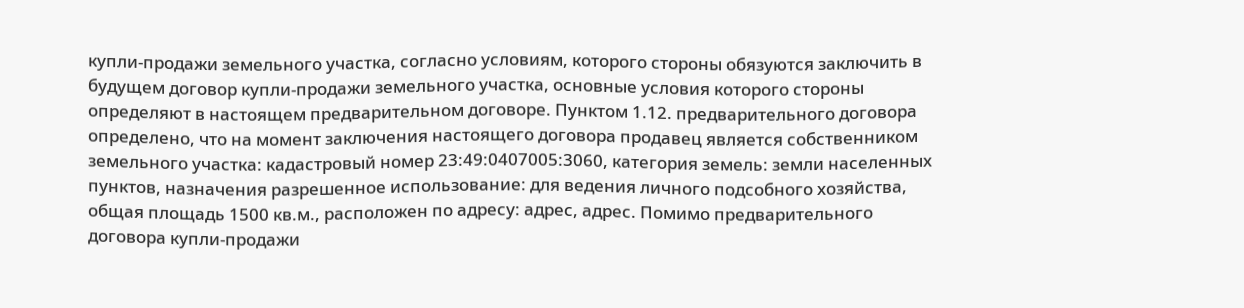купли-продажи земельного участка, согласно условиям, которого стороны обязуются заключить в будущем договор купли-продажи земельного участка, основные условия которого стороны определяют в настоящем предварительном договоре. Пунктом 1.12. предварительного договора определено, что на момент заключения настоящего договора продавец является собственником земельного участка: кадастровый номер 23:49:0407005:3060, категория земель: земли населенных пунктов, назначения разрешенное использование: для ведения личного подсобного хозяйства, общая площадь 1500 кв.м., расположен по адресу: адрес, адрес. Помимо предварительного договора купли-продажи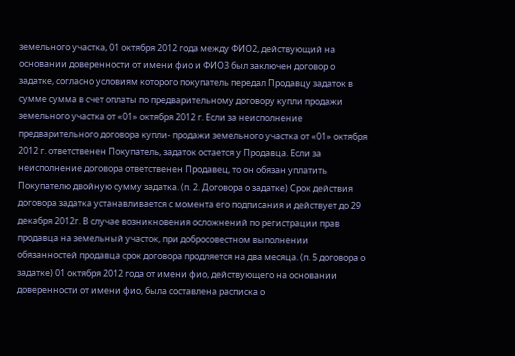земельного участка, 01 октября 2012 года между ФИО2, действующий на основании доверенности от имени фио и ФИО3 был заключен договор о задатке, согласно условиям которого покупатель передал Продавцу задаток в сумме сумма в счет оплаты по предварительному договору купли продажи земельного участка от «01» октября 2012 г. Если за неисполнение предварительного договора купли- продажи земельного участка от «01» октября 2012 г. ответственен Покупатель, задаток остается у Продавца. Если за неисполнение договора ответственен Продавец, то он обязан уплатить Покупателю двойную сумму задатка. (п. 2. Договора о задатке) Срок действия договора задатка устанавливается с момента его подписания и действует до 29 декабря 2012г. В случае возникновения осложнений по регистрации прав продавца на земельный участок, при добросовестном выполнении обязанностей продавца срок договора продляется на два месяца. (п. 5 договора о задатке) 01 октября 2012 года от имени фио, действующего на основании доверенности от имени фио, была составлена расписка о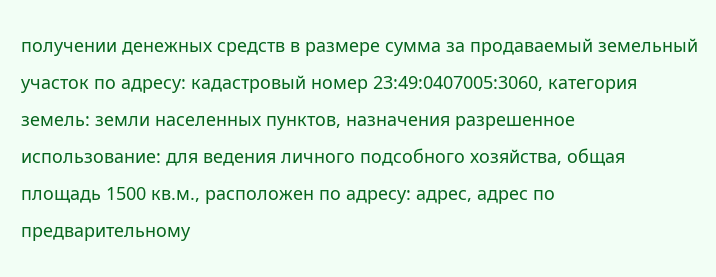получении денежных средств в размере сумма за продаваемый земельный участок по адресу: кадастровый номер 23:49:0407005:3060, категория земель: земли населенных пунктов, назначения разрешенное использование: для ведения личного подсобного хозяйства, общая площадь 1500 кв.м., расположен по адресу: адрес, адрес по предварительному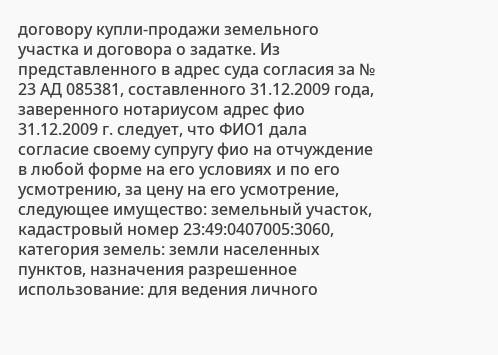договору купли-продажи земельного участка и договора о задатке. Из представленного в адрес суда согласия за № 23 АД 085381, составленного 31.12.2009 года, заверенного нотариусом адрес фио 31.12.2009 г. следует, что ФИО1 дала согласие своему супругу фио на отчуждение в любой форме на его условиях и по его усмотрению, за цену на его усмотрение, следующее имущество: земельный участок, кадастровый номер 23:49:0407005:3060, категория земель: земли населенных пунктов, назначения разрешенное использование: для ведения личного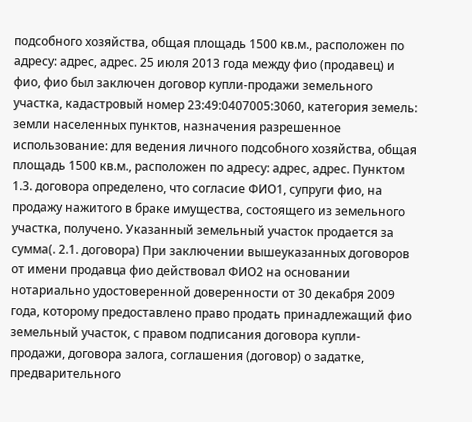подсобного хозяйства, общая площадь 1500 кв.м., расположен по адресу: адрес, адрес. 25 июля 2013 года между фио (продавец) и фио, фио был заключен договор купли-продажи земельного участка, кадастровый номер 23:49:0407005:3060, категория земель: земли населенных пунктов, назначения разрешенное использование: для ведения личного подсобного хозяйства, общая площадь 1500 кв.м., расположен по адресу: адрес, адрес. Пунктом 1.3. договора определено, что согласие ФИО1, супруги фио, на продажу нажитого в браке имущества, состоящего из земельного участка, получено. Указанный земельный участок продается за сумма(. 2.1. договора) При заключении вышеуказанных договоров от имени продавца фио действовал ФИО2 на основании нотариально удостоверенной доверенности от 30 декабря 2009 года, которому предоставлено право продать принадлежащий фио земельный участок, с правом подписания договора купли-продажи, договора залога, соглашения (договор) о задатке, предварительного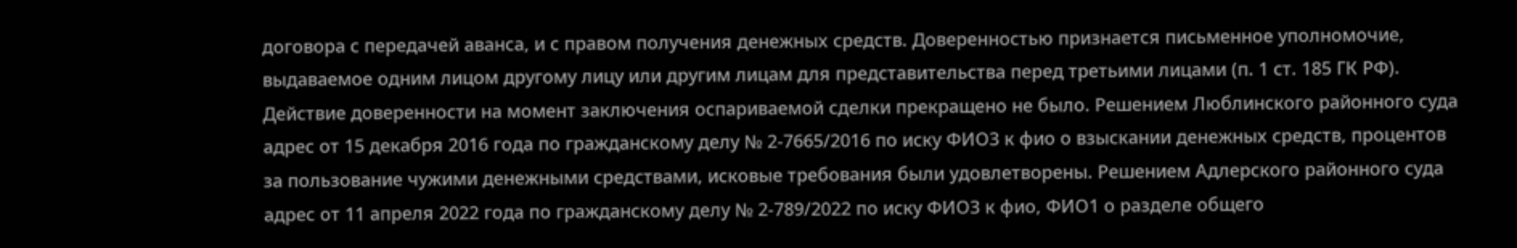договора с передачей аванса, и с правом получения денежных средств. Доверенностью признается письменное уполномочие, выдаваемое одним лицом другому лицу или другим лицам для представительства перед третьими лицами (п. 1 ст. 185 ГК РФ). Действие доверенности на момент заключения оспариваемой сделки прекращено не было. Решением Люблинского районного суда адрес от 15 декабря 2016 года по гражданскому делу № 2-7665/2016 по иску ФИО3 к фио о взыскании денежных средств, процентов за пользование чужими денежными средствами, исковые требования были удовлетворены. Решением Адлерского районного суда адрес от 11 апреля 2022 года по гражданскому делу № 2-789/2022 по иску ФИО3 к фио, ФИО1 о разделе общего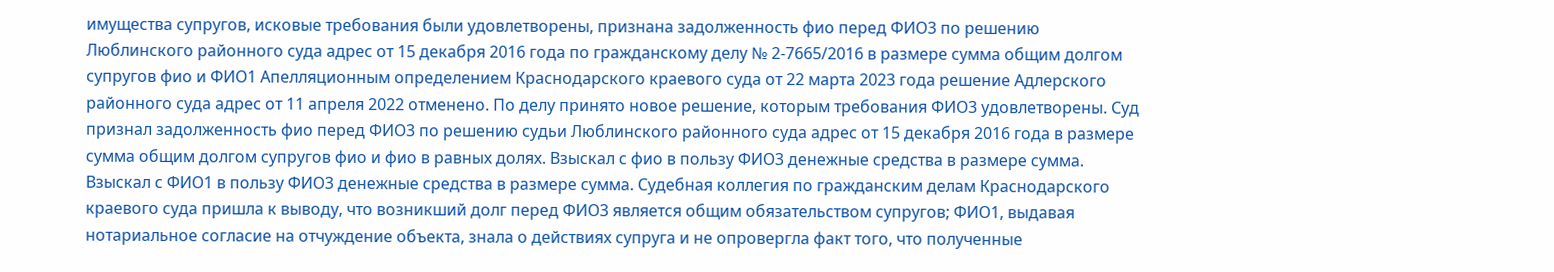имущества супругов, исковые требования были удовлетворены, признана задолженность фио перед ФИО3 по решению Люблинского районного суда адрес от 15 декабря 2016 года по гражданскому делу № 2-7665/2016 в размере сумма общим долгом супругов фио и ФИО1 Апелляционным определением Краснодарского краевого суда от 22 марта 2023 года решение Адлерского районного суда адрес от 11 апреля 2022 отменено. По делу принято новое решение, которым требования ФИО3 удовлетворены. Суд признал задолженность фио перед ФИО3 по решению судьи Люблинского районного суда адрес от 15 декабря 2016 года в размере сумма общим долгом супругов фио и фио в равных долях. Взыскал с фио в пользу ФИО3 денежные средства в размере сумма. Взыскал с ФИО1 в пользу ФИО3 денежные средства в размере сумма. Судебная коллегия по гражданским делам Краснодарского краевого суда пришла к выводу, что возникший долг перед ФИО3 является общим обязательством супругов; ФИО1, выдавая нотариальное согласие на отчуждение объекта, знала о действиях супруга и не опровергла факт того, что полученные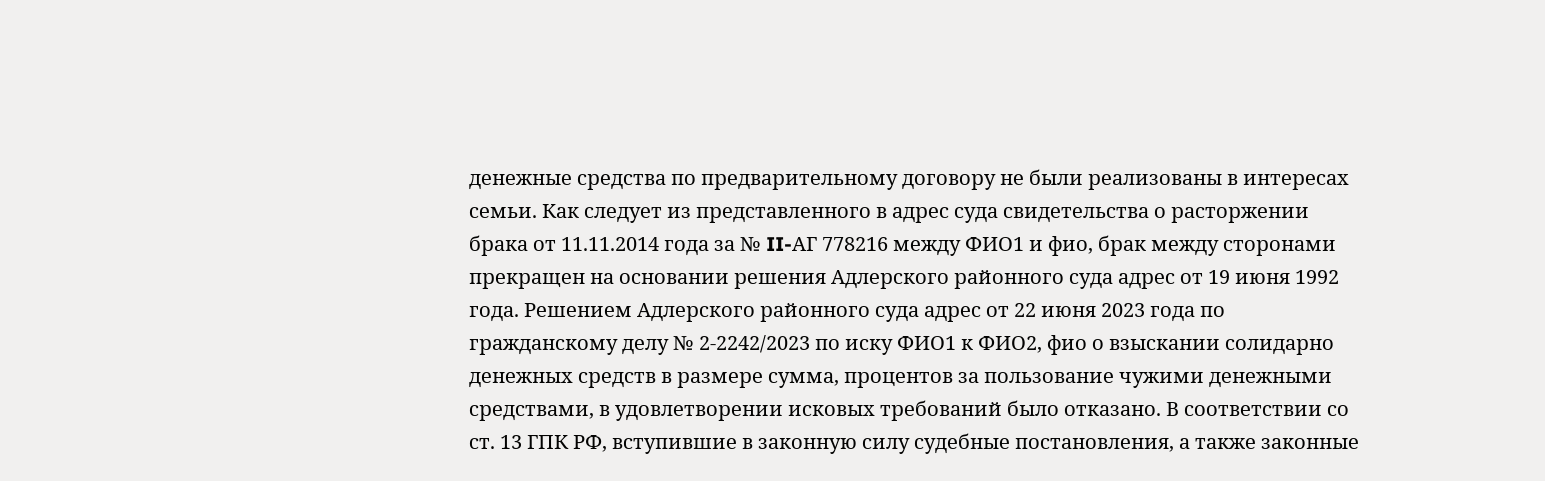денежные средства по предварительному договору не были реализованы в интересах семьи. Как следует из представленного в адрес суда свидетельства о расторжении брака от 11.11.2014 года за № II-АГ 778216 между ФИО1 и фио, брак между сторонами прекращен на основании решения Адлерского районного суда адрес от 19 июня 1992 года. Решением Адлерского районного суда адрес от 22 июня 2023 года по гражданскому делу № 2-2242/2023 по иску ФИО1 к ФИО2, фио о взыскании солидарно денежных средств в размере сумма, процентов за пользование чужими денежными средствами, в удовлетворении исковых требований было отказано. В соответствии со ст. 13 ГПК РФ, вступившие в законную силу судебные постановления, а также законные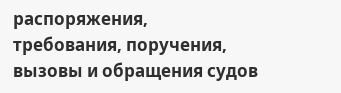распоряжения, требования, поручения, вызовы и обращения судов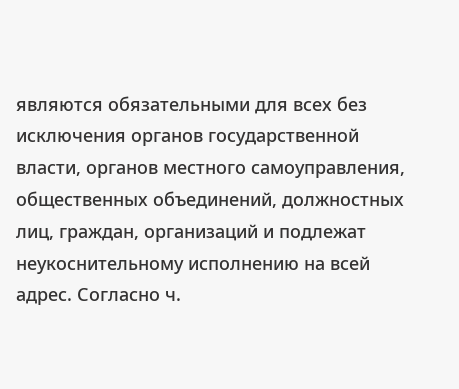являются обязательными для всех без исключения органов государственной власти, органов местного самоуправления, общественных объединений, должностных лиц, граждан, организаций и подлежат неукоснительному исполнению на всей адрес. Согласно ч.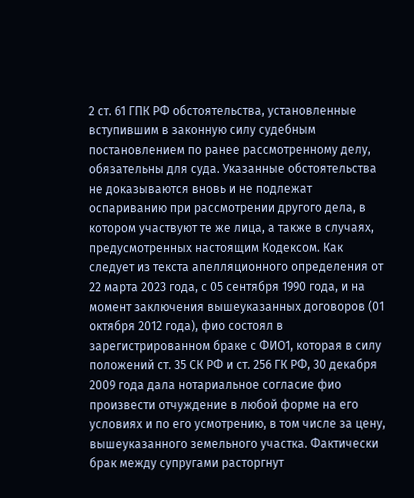2 ст. 61 ГПК РФ обстоятельства, установленные вступившим в законную силу судебным постановлением по ранее рассмотренному делу, обязательны для суда. Указанные обстоятельства не доказываются вновь и не подлежат оспариванию при рассмотрении другого дела, в котором участвуют те же лица, а также в случаях, предусмотренных настоящим Кодексом. Как следует из текста апелляционного определения от 22 марта 2023 года, с 05 сентября 1990 года, и на момент заключения вышеуказанных договоров (01 октября 2012 года), фио состоял в зарегистрированном браке с ФИО1, которая в силу положений ст. 35 СК РФ и ст. 256 ГК РФ, 30 декабря 2009 года дала нотариальное согласие фио произвести отчуждение в любой форме на его условиях и по его усмотрению, в том числе за цену, вышеуказанного земельного участка. Фактически брак между супругами расторгнут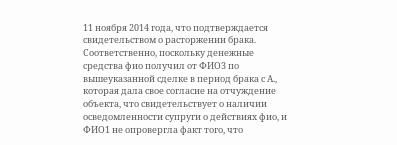11 ноября 2014 года, что подтверждается свидетельством о расторжении брака. Соответственно, поскольку денежные средства фио получил от ФИО3 по вышеуказанной сделке в период брака с А., которая дала свое согласие на отчуждение объекта, что свидетельствует о наличии осведомленности супруги о действиях фио, и ФИО1 не опровергла факт того, что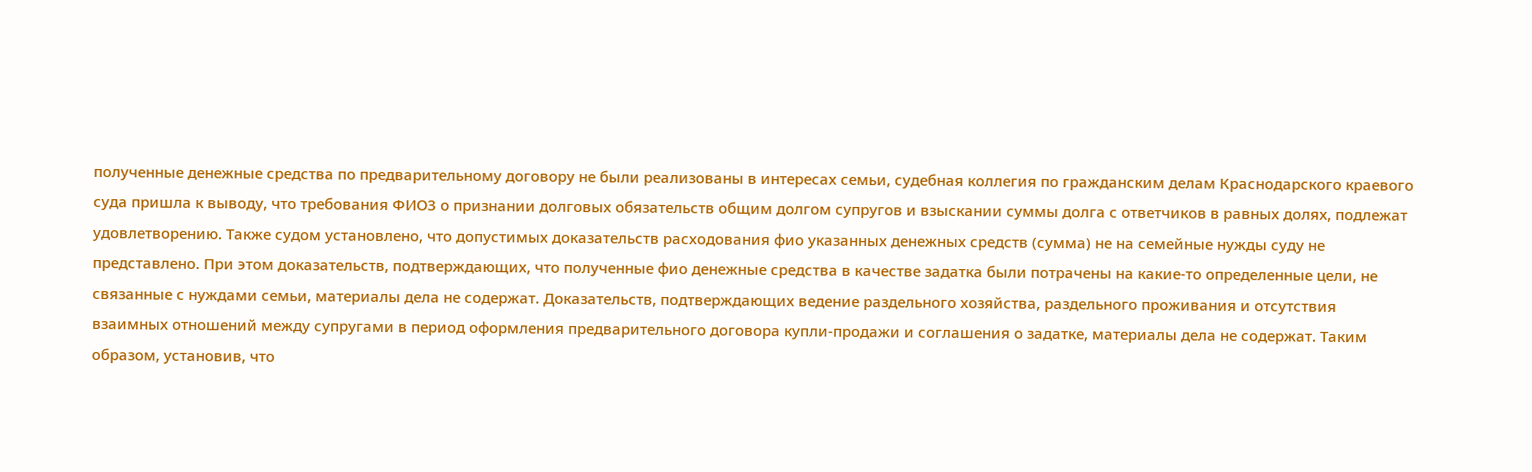полученные денежные средства по предварительному договору не были реализованы в интересах семьи, судебная коллегия по гражданским делам Краснодарского краевого суда пришла к выводу, что требования ФИО3 о признании долговых обязательств общим долгом супругов и взыскании суммы долга с ответчиков в равных долях, подлежат удовлетворению. Также судом установлено, что допустимых доказательств расходования фио указанных денежных средств (сумма) не на семейные нужды суду не представлено. При этом доказательств, подтверждающих, что полученные фио денежные средства в качестве задатка были потрачены на какие-то определенные цели, не связанные с нуждами семьи, материалы дела не содержат. Доказательств, подтверждающих ведение раздельного хозяйства, раздельного проживания и отсутствия взаимных отношений между супругами в период оформления предварительного договора купли-продажи и соглашения о задатке, материалы дела не содержат. Таким образом, установив, что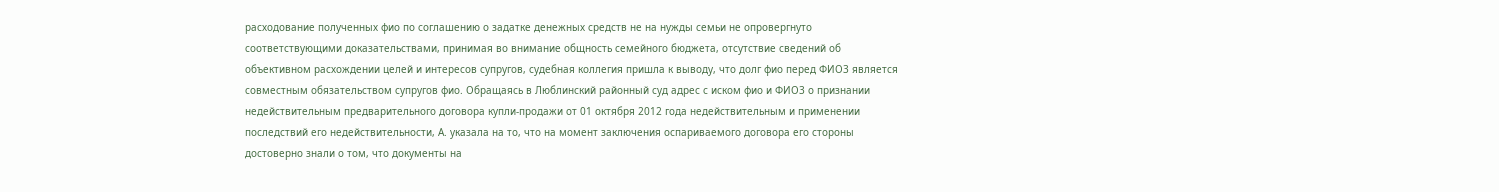расходование полученных фио по соглашению о задатке денежных средств не на нужды семьи не опровергнуто соответствующими доказательствами, принимая во внимание общность семейного бюджета, отсутствие сведений об объективном расхождении целей и интересов супругов, судебная коллегия пришла к выводу, что долг фио перед ФИО3 является совместным обязательством супругов фио. Обращаясь в Люблинский районный суд адрес с иском фио и ФИО3 о признании недействительным предварительного договора купли-продажи от 01 октября 2012 года недействительным и применении последствий его недействительности, А. указала на то, что на момент заключения оспариваемого договора его стороны достоверно знали о том, что документы на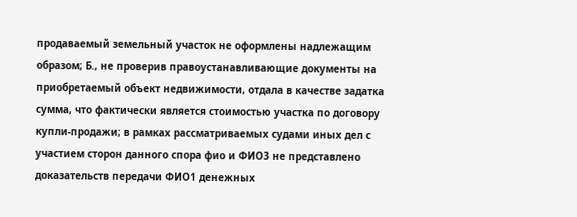продаваемый земельный участок не оформлены надлежащим образом; Б., не проверив правоустанавливающие документы на приобретаемый объект недвижимости, отдала в качестве задатка сумма, что фактически является стоимостью участка по договору купли-продажи; в рамках рассматриваемых судами иных дел с участием сторон данного спора фио и ФИО3 не представлено доказательств передачи ФИО1 денежных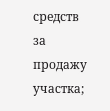средств за продажу участка;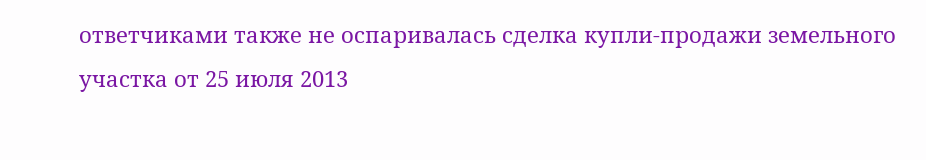ответчиками также не оспаривалась сделка купли-продажи земельного участка от 25 июля 2013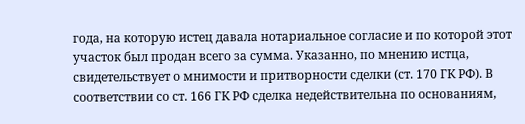года, на которую истец давала нотариальное согласие и по которой этот участок был продан всего за сумма. Указанно, по мнению истца, свидетельствует о мнимости и притворности сделки (ст. 170 ГК РФ). В соответствии со ст. 166 ГК РФ сделка недействительна по основаниям,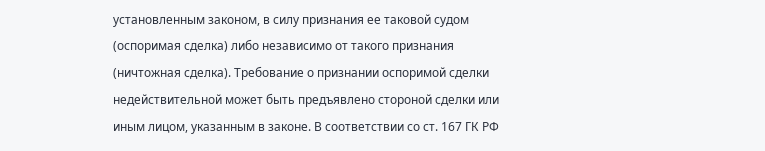установленным законом, в силу признания ее таковой судом (оспоримая сделка) либо независимо от такого признания (ничтожная сделка). Требование о признании оспоримой сделки недействительной может быть предъявлено стороной сделки или иным лицом, указанным в законе. В соответствии со ст. 167 ГК РФ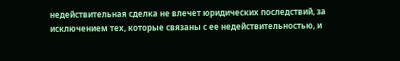недействительная сделка не влечет юридических последствий, за исключением тех, которые связаны с ее недействительностью, и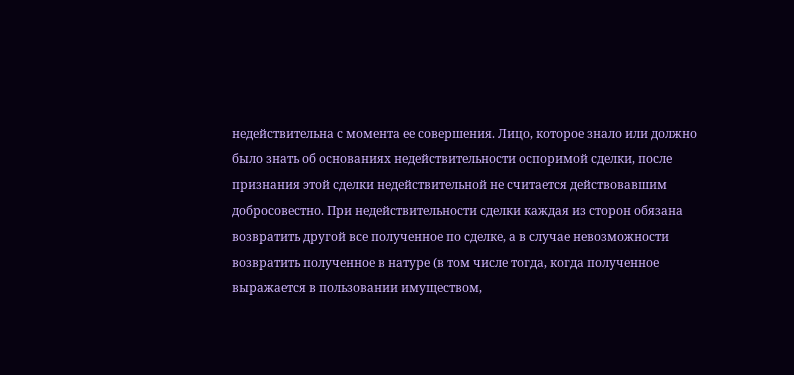недействительна с момента ее совершения. Лицо, которое знало или должно было знать об основаниях недействительности оспоримой сделки, после признания этой сделки недействительной не считается действовавшим добросовестно. При недействительности сделки каждая из сторон обязана возвратить другой все полученное по сделке, а в случае невозможности возвратить полученное в натуре (в том числе тогда, когда полученное выражается в пользовании имуществом,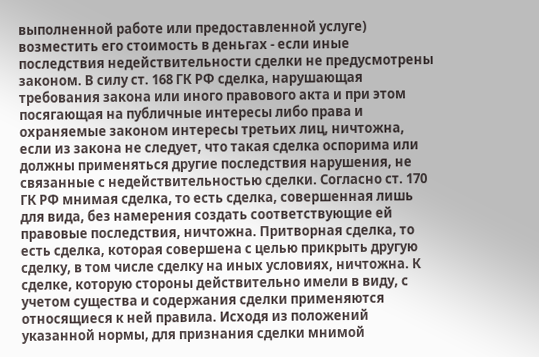выполненной работе или предоставленной услуге) возместить его стоимость в деньгах - если иные последствия недействительности сделки не предусмотрены законом. В силу ст. 168 ГК РФ сделка, нарушающая требования закона или иного правового акта и при этом посягающая на публичные интересы либо права и охраняемые законом интересы третьих лиц, ничтожна, если из закона не следует, что такая сделка оспорима или должны применяться другие последствия нарушения, не связанные с недействительностью сделки. Согласно ст. 170 ГК РФ мнимая сделка, то есть сделка, совершенная лишь для вида, без намерения создать соответствующие ей правовые последствия, ничтожна. Притворная сделка, то есть сделка, которая совершена с целью прикрыть другую сделку, в том числе сделку на иных условиях, ничтожна. К сделке, которую стороны действительно имели в виду, с учетом существа и содержания сделки применяются относящиеся к ней правила. Исходя из положений указанной нормы, для признания сделки мнимой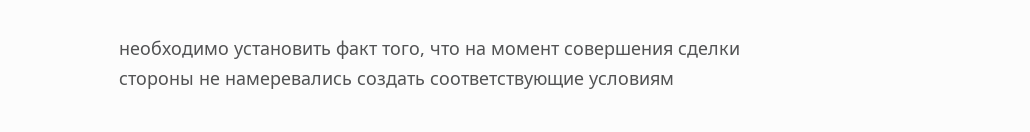необходимо установить факт того, что на момент совершения сделки стороны не намеревались создать соответствующие условиям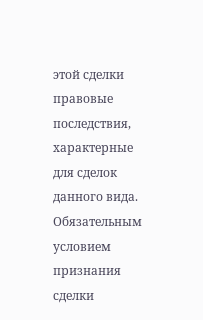этой сделки правовые последствия, характерные для сделок данного вида. Обязательным условием признания сделки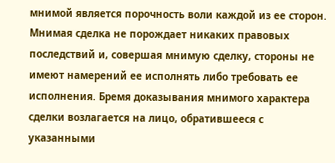мнимой является порочность воли каждой из ее сторон. Мнимая сделка не порождает никаких правовых последствий и, совершая мнимую сделку, стороны не имеют намерений ее исполнять либо требовать ее исполнения. Бремя доказывания мнимого характера сделки возлагается на лицо, обратившееся с указанными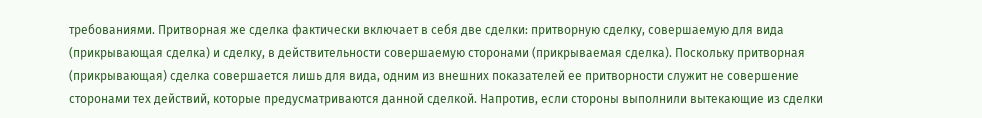требованиями. Притворная же сделка фактически включает в себя две сделки: притворную сделку, совершаемую для вида (прикрывающая сделка) и сделку, в действительности совершаемую сторонами (прикрываемая сделка). Поскольку притворная (прикрывающая) сделка совершается лишь для вида, одним из внешних показателей ее притворности служит не совершение сторонами тех действий, которые предусматриваются данной сделкой. Напротив, если стороны выполнили вытекающие из сделки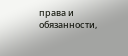права и обязанности,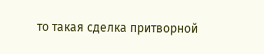то такая сделка притворной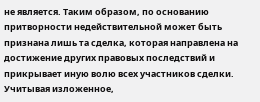не является. Таким образом, по основанию притворности недействительной может быть признана лишь та сделка, которая направлена на достижение других правовых последствий и прикрывает иную волю всех участников сделки. Учитывая изложенное,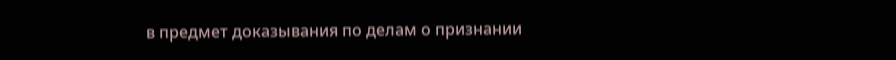в предмет доказывания по делам о признании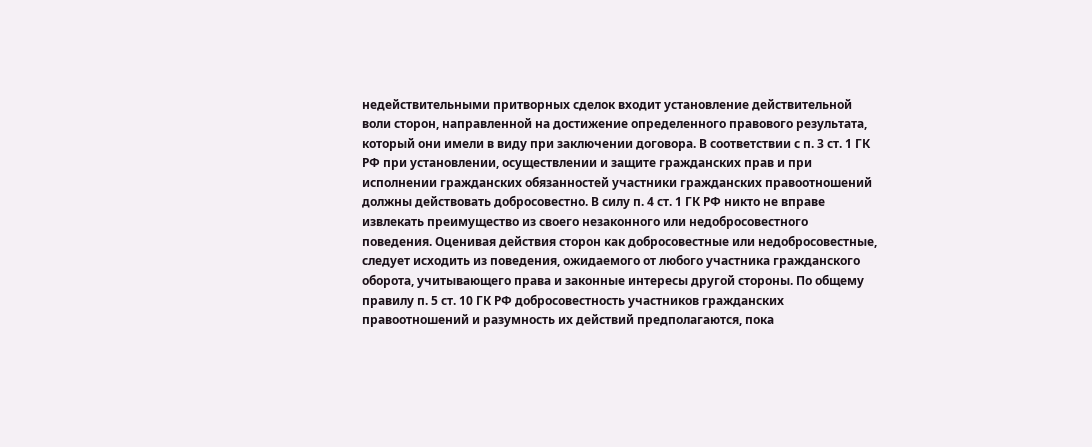недействительными притворных сделок входит установление действительной воли сторон, направленной на достижение определенного правового результата, который они имели в виду при заключении договора. В соответствии с п. 3 ст. 1 ГК РФ при установлении, осуществлении и защите гражданских прав и при исполнении гражданских обязанностей участники гражданских правоотношений должны действовать добросовестно. В силу п. 4 ст. 1 ГК РФ никто не вправе извлекать преимущество из своего незаконного или недобросовестного поведения. Оценивая действия сторон как добросовестные или недобросовестные, следует исходить из поведения, ожидаемого от любого участника гражданского оборота, учитывающего права и законные интересы другой стороны. По общему правилу п. 5 ст. 10 ГК РФ добросовестность участников гражданских правоотношений и разумность их действий предполагаются, пока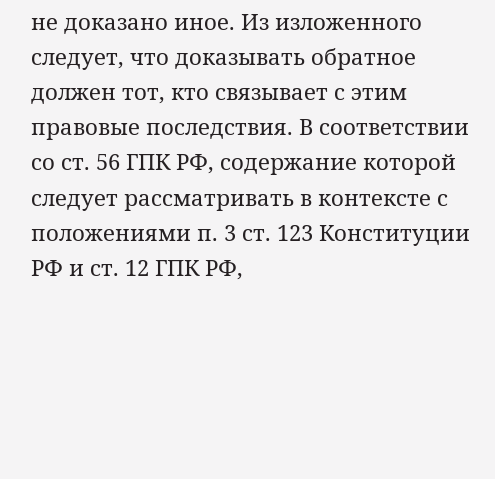не доказано иное. Из изложенного следует, что доказывать обратное должен тот, кто связывает с этим правовые последствия. В соответствии со ст. 56 ГПК РФ, содержание которой следует рассматривать в контексте с положениями п. 3 ст. 123 Конституции РФ и ст. 12 ГПК РФ,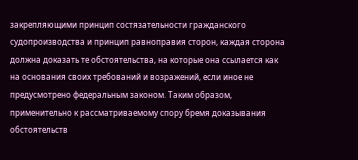закрепляющими принцип состязательности гражданского судопроизводства и принцип равноправия сторон, каждая сторона должна доказать те обстоятельства, на которые она ссылается как на основания своих требований и возражений, если иное не предусмотрено федеральным законом. Таким образом, применительно к рассматриваемому спору бремя доказывания обстоятельств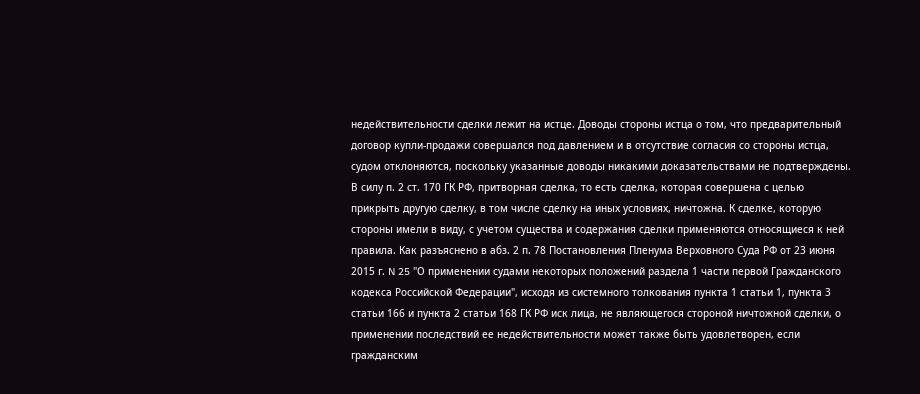недействительности сделки лежит на истце. Доводы стороны истца о том, что предварительный договор купли-продажи совершался под давлением и в отсутствие согласия со стороны истца, судом отклоняются, поскольку указанные доводы никакими доказательствами не подтверждены. В силу п. 2 ст. 170 ГК РФ, притворная сделка, то есть сделка, которая совершена с целью прикрыть другую сделку, в том числе сделку на иных условиях, ничтожна. К сделке, которую стороны имели в виду, с учетом существа и содержания сделки применяются относящиеся к ней правила. Как разъяснено в абз. 2 п. 78 Постановления Пленума Верховного Суда РФ от 23 июня 2015 г. N 25 "О применении судами некоторых положений раздела 1 части первой Гражданского кодекса Российской Федерации", исходя из системного толкования пункта 1 статьи 1, пункта 3 статьи 166 и пункта 2 статьи 168 ГК РФ иск лица, не являющегося стороной ничтожной сделки, о применении последствий ее недействительности может также быть удовлетворен, если гражданским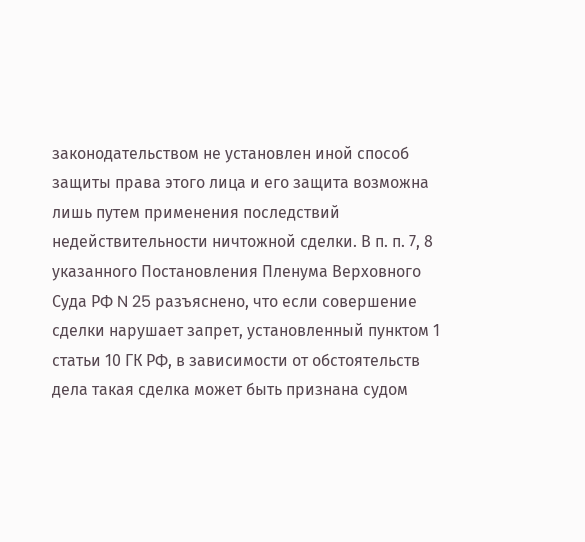законодательством не установлен иной способ защиты права этого лица и его защита возможна лишь путем применения последствий недействительности ничтожной сделки. В п. п. 7, 8 указанного Постановления Пленума Верховного Суда РФ N 25 разъяснено, что если совершение сделки нарушает запрет, установленный пунктом 1 статьи 10 ГК РФ, в зависимости от обстоятельств дела такая сделка может быть признана судом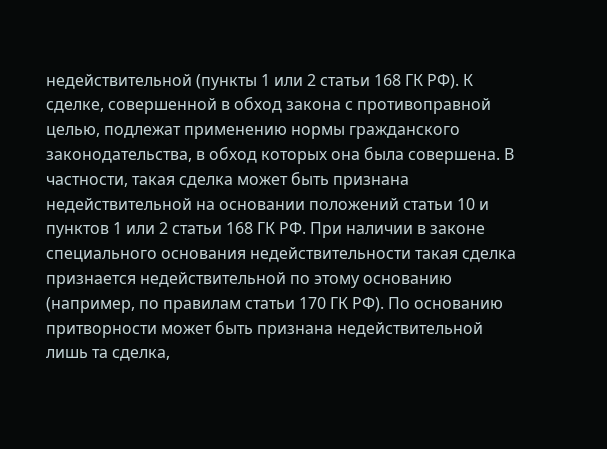недействительной (пункты 1 или 2 статьи 168 ГК РФ). К сделке, совершенной в обход закона с противоправной целью, подлежат применению нормы гражданского законодательства, в обход которых она была совершена. В частности, такая сделка может быть признана недействительной на основании положений статьи 10 и пунктов 1 или 2 статьи 168 ГК РФ. При наличии в законе специального основания недействительности такая сделка признается недействительной по этому основанию (например, по правилам статьи 170 ГК РФ). По основанию притворности может быть признана недействительной лишь та сделка,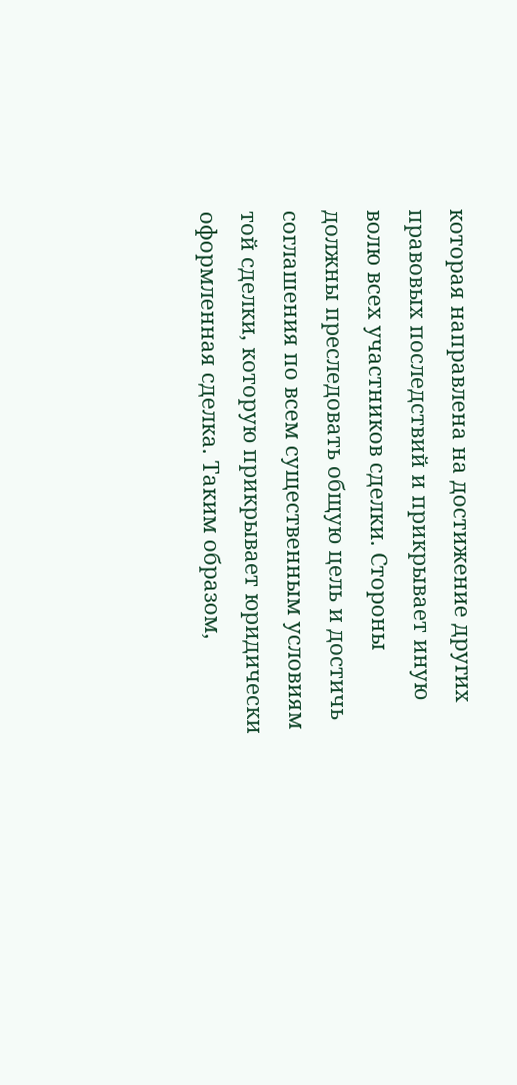которая направлена на достижение других правовых последствий и прикрывает иную волю всех участников сделки. Стороны должны преследовать общую цель и достичь соглашения по всем существенным условиям той сделки, которую прикрывает юридически оформленная сделка. Таким образом,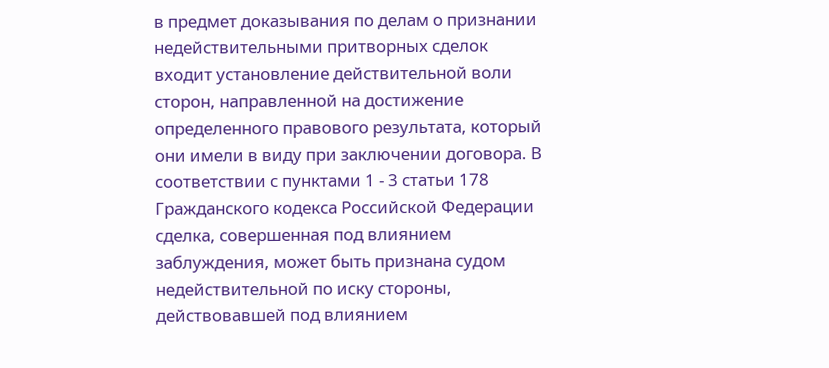в предмет доказывания по делам о признании недействительными притворных сделок входит установление действительной воли сторон, направленной на достижение определенного правового результата, который они имели в виду при заключении договора. В соответствии с пунктами 1 - 3 статьи 178 Гражданского кодекса Российской Федерации сделка, совершенная под влиянием заблуждения, может быть признана судом недействительной по иску стороны, действовавшей под влиянием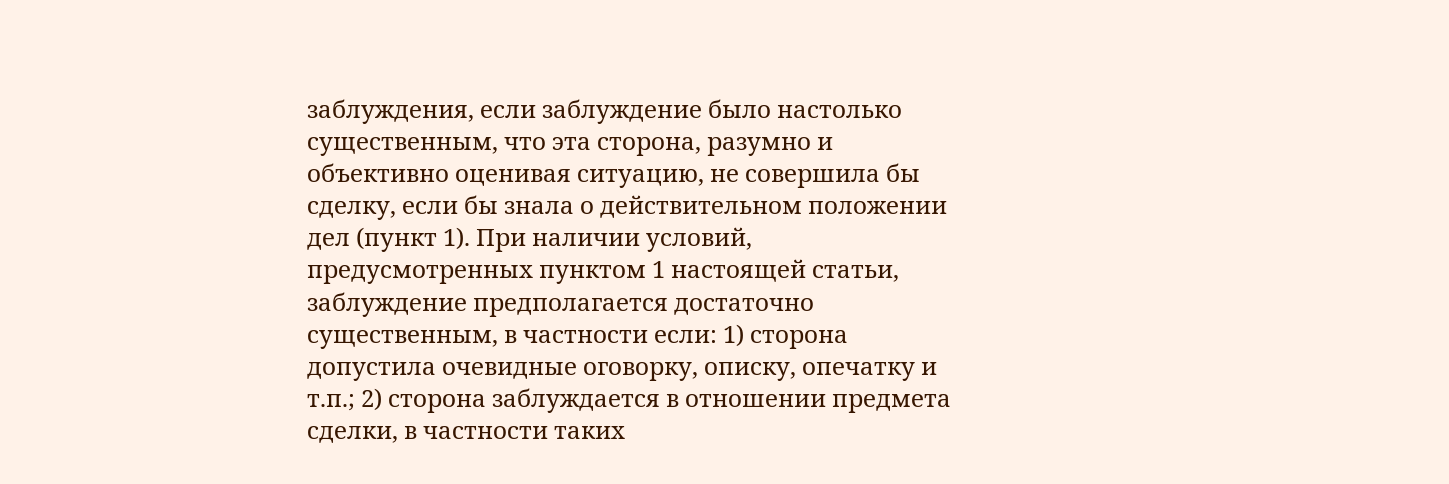заблуждения, если заблуждение было настолько существенным, что эта сторона, разумно и объективно оценивая ситуацию, не совершила бы сделку, если бы знала о действительном положении дел (пункт 1). При наличии условий, предусмотренных пунктом 1 настоящей статьи, заблуждение предполагается достаточно существенным, в частности если: 1) сторона допустила очевидные оговорку, описку, опечатку и т.п.; 2) сторона заблуждается в отношении предмета сделки, в частности таких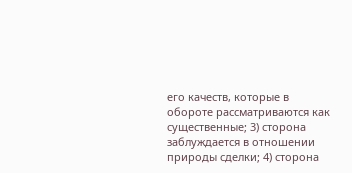его качеств, которые в обороте рассматриваются как существенные; 3) сторона заблуждается в отношении природы сделки; 4) сторона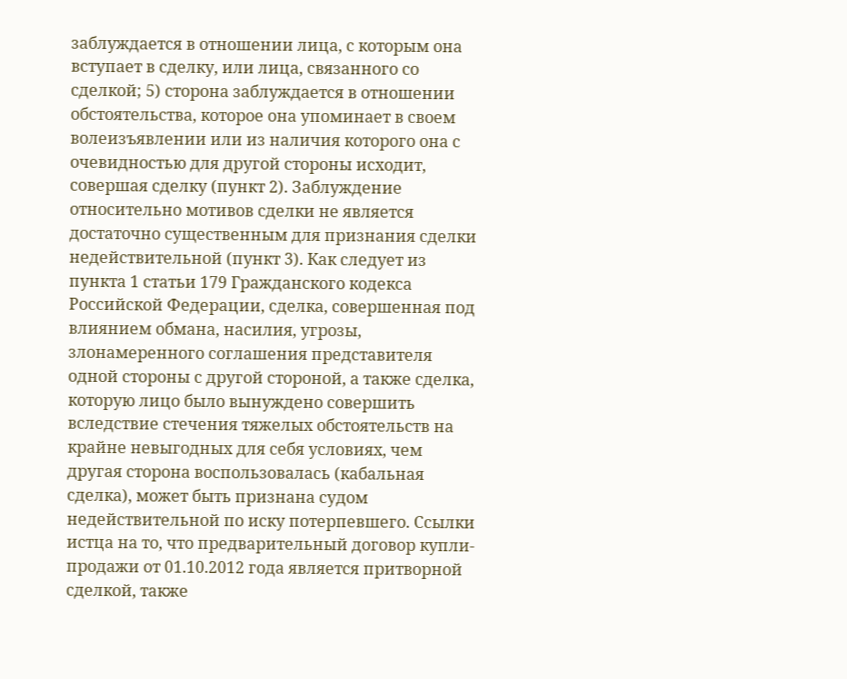заблуждается в отношении лица, с которым она вступает в сделку, или лица, связанного со сделкой; 5) сторона заблуждается в отношении обстоятельства, которое она упоминает в своем волеизъявлении или из наличия которого она с очевидностью для другой стороны исходит, совершая сделку (пункт 2). Заблуждение относительно мотивов сделки не является достаточно существенным для признания сделки недействительной (пункт 3). Как следует из пункта 1 статьи 179 Гражданского кодекса Российской Федерации, сделка, совершенная под влиянием обмана, насилия, угрозы, злонамеренного соглашения представителя одной стороны с другой стороной, а также сделка, которую лицо было вынуждено совершить вследствие стечения тяжелых обстоятельств на крайне невыгодных для себя условиях, чем другая сторона воспользовалась (кабальная сделка), может быть признана судом недействительной по иску потерпевшего. Ссылки истца на то, что предварительный договор купли-продажи от 01.10.2012 года является притворной сделкой, также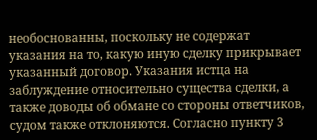необоснованны, поскольку не содержат указания на то, какую иную сделку прикрывает указанный договор. Указания истца на заблуждение относительно существа сделки, а также доводы об обмане со стороны ответчиков, судом также отклоняются. Согласно пункту 3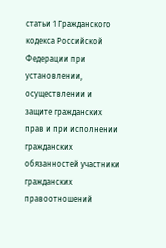статьи 1 Гражданского кодекса Российской Федерации при установлении, осуществлении и защите гражданских прав и при исполнении гражданских обязанностей участники гражданских правоотношений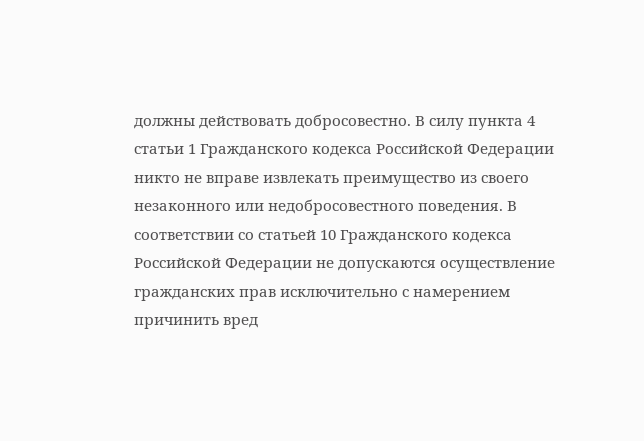должны действовать добросовестно. В силу пункта 4 статьи 1 Гражданского кодекса Российской Федерации никто не вправе извлекать преимущество из своего незаконного или недобросовестного поведения. В соответствии со статьей 10 Гражданского кодекса Российской Федерации не допускаются осуществление гражданских прав исключительно с намерением причинить вред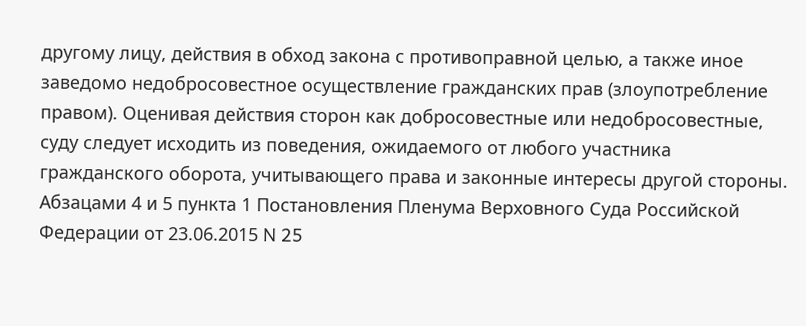другому лицу, действия в обход закона с противоправной целью, а также иное заведомо недобросовестное осуществление гражданских прав (злоупотребление правом). Оценивая действия сторон как добросовестные или недобросовестные, суду следует исходить из поведения, ожидаемого от любого участника гражданского оборота, учитывающего права и законные интересы другой стороны. Абзацами 4 и 5 пункта 1 Постановления Пленума Верховного Суда Российской Федерации от 23.06.2015 N 25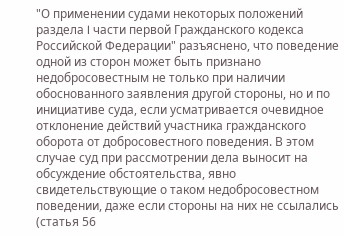"О применении судами некоторых положений раздела I части первой Гражданского кодекса Российской Федерации" разъяснено, что поведение одной из сторон может быть признано недобросовестным не только при наличии обоснованного заявления другой стороны, но и по инициативе суда, если усматривается очевидное отклонение действий участника гражданского оборота от добросовестного поведения. В этом случае суд при рассмотрении дела выносит на обсуждение обстоятельства, явно свидетельствующие о таком недобросовестном поведении, даже если стороны на них не ссылались (статья 56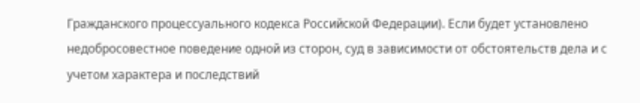Гражданского процессуального кодекса Российской Федерации). Если будет установлено недобросовестное поведение одной из сторон, суд в зависимости от обстоятельств дела и с учетом характера и последствий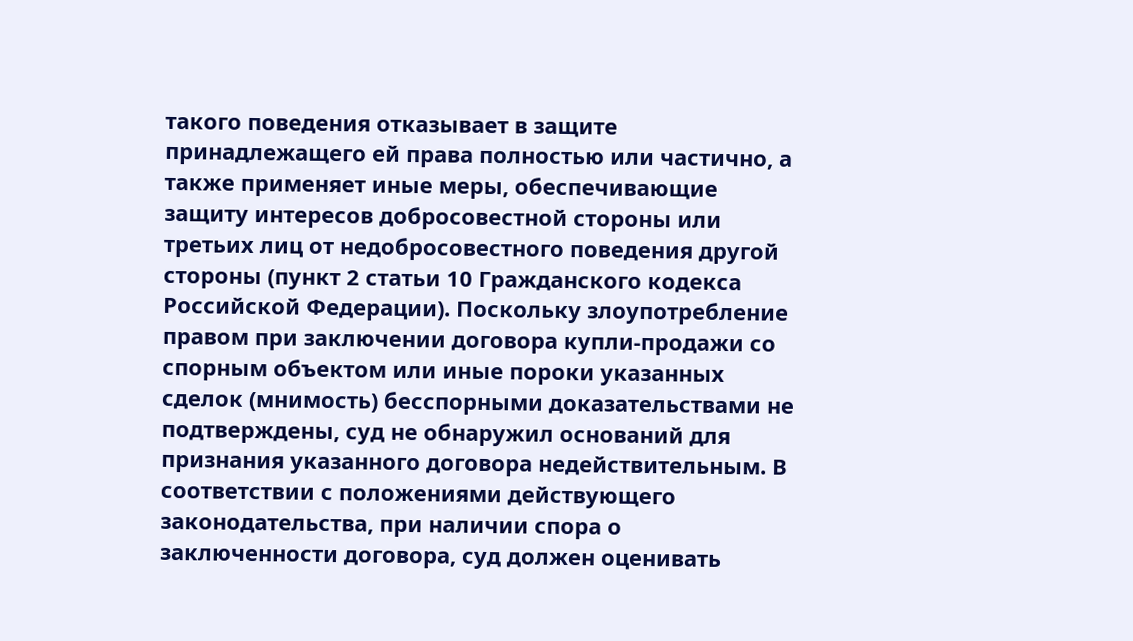такого поведения отказывает в защите принадлежащего ей права полностью или частично, а также применяет иные меры, обеспечивающие защиту интересов добросовестной стороны или третьих лиц от недобросовестного поведения другой стороны (пункт 2 статьи 10 Гражданского кодекса Российской Федерации). Поскольку злоупотребление правом при заключении договора купли-продажи со спорным объектом или иные пороки указанных сделок (мнимость) бесспорными доказательствами не подтверждены, суд не обнаружил оснований для признания указанного договора недействительным. В соответствии с положениями действующего законодательства, при наличии спора о заключенности договора, суд должен оценивать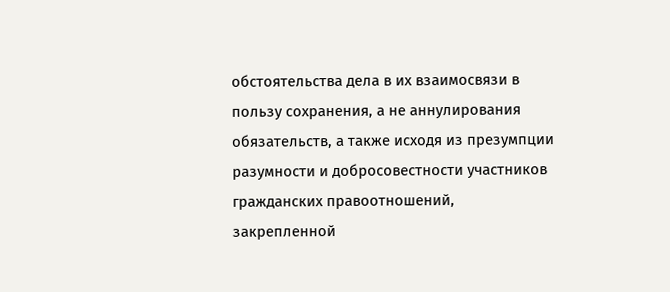обстоятельства дела в их взаимосвязи в пользу сохранения, а не аннулирования обязательств, а также исходя из презумпции разумности и добросовестности участников гражданских правоотношений, закрепленной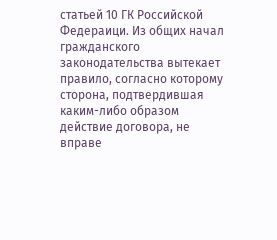статьей 10 ГК Российской Федераици. Из общих начал гражданского законодательства вытекает правило, согласно которому сторона, подтвердившая каким-либо образом действие договора, не вправе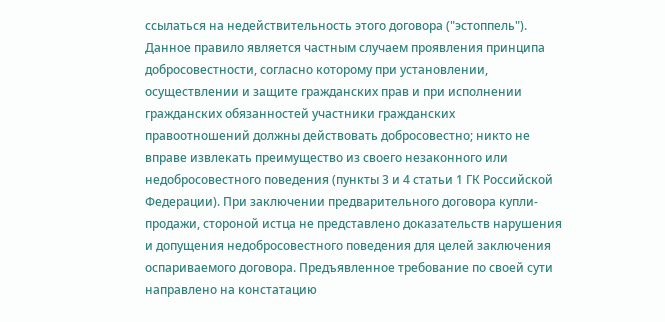ссылаться на недействительность этого договора ("эстоппель"). Данное правило является частным случаем проявления принципа добросовестности, согласно которому при установлении, осуществлении и защите гражданских прав и при исполнении гражданских обязанностей участники гражданских правоотношений должны действовать добросовестно; никто не вправе извлекать преимущество из своего незаконного или недобросовестного поведения (пункты 3 и 4 статьи 1 ГК Российской Федерации). При заключении предварительного договора купли-продажи, стороной истца не представлено доказательств нарушения и допущения недобросовестного поведения для целей заключения оспариваемого договора. Предъявленное требование по своей сути направлено на констатацию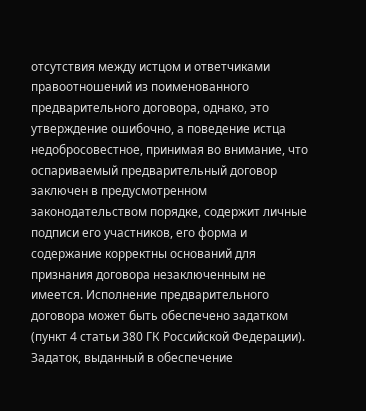отсутствия между истцом и ответчиками правоотношений из поименованного предварительного договора, однако, это утверждение ошибочно, а поведение истца недобросовестное, принимая во внимание, что оспариваемый предварительный договор заключен в предусмотренном законодательством порядке, содержит личные подписи его участников, его форма и содержание корректны оснований для признания договора незаключенным не имеется. Исполнение предварительного договора может быть обеспечено задатком (пункт 4 статьи 380 ГК Российской Федерации). Задаток, выданный в обеспечение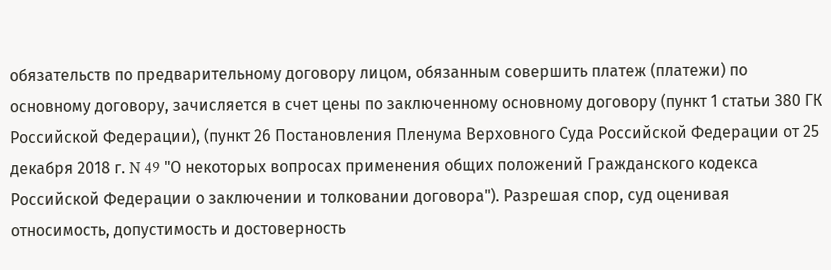обязательств по предварительному договору лицом, обязанным совершить платеж (платежи) по основному договору, зачисляется в счет цены по заключенному основному договору (пункт 1 статьи 380 ГК Российской Федерации), (пункт 26 Постановления Пленума Верховного Суда Российской Федерации от 25 декабря 2018 г. N 49 "О некоторых вопросах применения общих положений Гражданского кодекса Российской Федерации о заключении и толковании договора"). Разрешая спор, суд оценивая относимость, допустимость и достоверность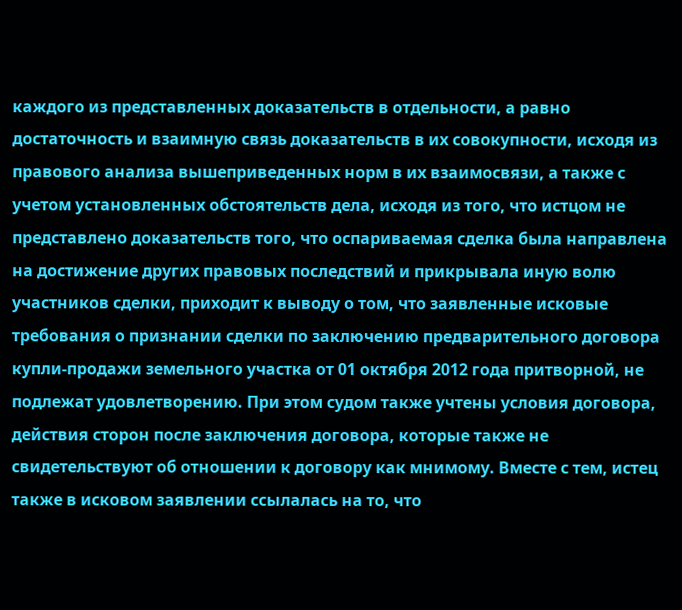каждого из представленных доказательств в отдельности, а равно достаточность и взаимную связь доказательств в их совокупности, исходя из правового анализа вышеприведенных норм в их взаимосвязи, а также с учетом установленных обстоятельств дела, исходя из того, что истцом не представлено доказательств того, что оспариваемая сделка была направлена на достижение других правовых последствий и прикрывала иную волю участников сделки, приходит к выводу о том, что заявленные исковые требования о признании сделки по заключению предварительного договора купли-продажи земельного участка от 01 октября 2012 года притворной, не подлежат удовлетворению. При этом судом также учтены условия договора, действия сторон после заключения договора, которые также не свидетельствуют об отношении к договору как мнимому. Вместе с тем, истец также в исковом заявлении ссылалась на то, что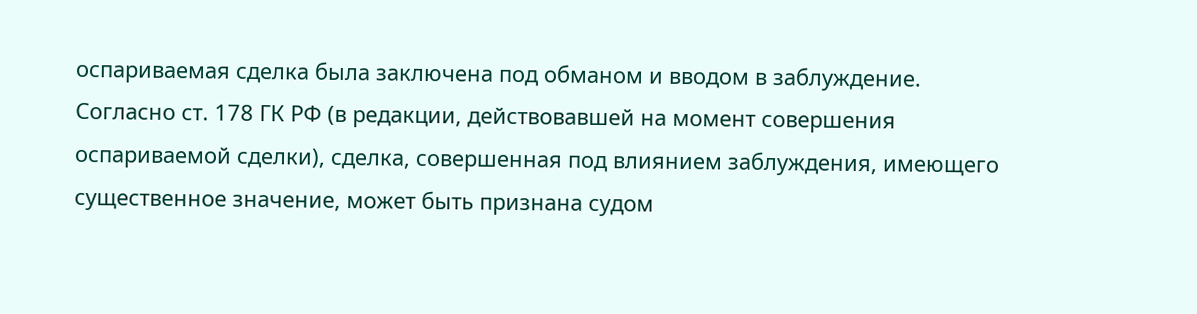оспариваемая сделка была заключена под обманом и вводом в заблуждение. Согласно ст. 178 ГК РФ (в редакции, действовавшей на момент совершения оспариваемой сделки), сделка, совершенная под влиянием заблуждения, имеющего существенное значение, может быть признана судом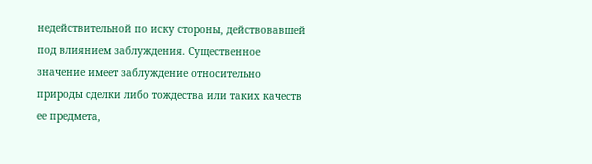недействительной по иску стороны, действовавшей под влиянием заблуждения. Существенное значение имеет заблуждение относительно природы сделки либо тождества или таких качеств ее предмета,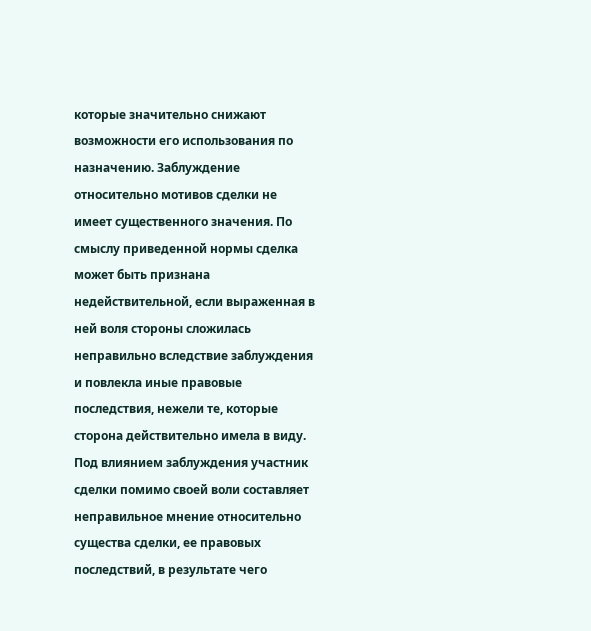которые значительно снижают возможности его использования по назначению. Заблуждение относительно мотивов сделки не имеет существенного значения. По смыслу приведенной нормы сделка может быть признана недействительной, если выраженная в ней воля стороны сложилась неправильно вследствие заблуждения и повлекла иные правовые последствия, нежели те, которые сторона действительно имела в виду. Под влиянием заблуждения участник сделки помимо своей воли составляет неправильное мнение относительно существа сделки, ее правовых последствий, в результате чего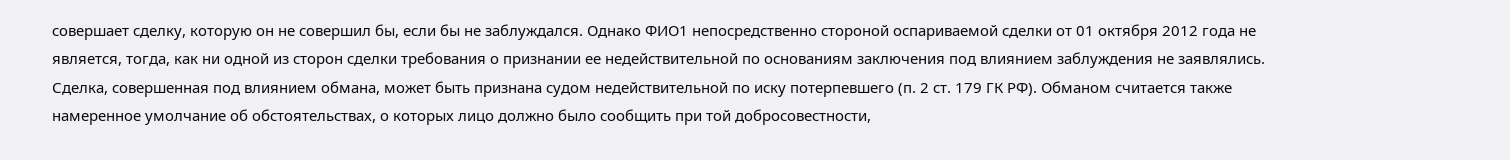совершает сделку, которую он не совершил бы, если бы не заблуждался. Однако ФИО1 непосредственно стороной оспариваемой сделки от 01 октября 2012 года не является, тогда, как ни одной из сторон сделки требования о признании ее недействительной по основаниям заключения под влиянием заблуждения не заявлялись. Сделка, совершенная под влиянием обмана, может быть признана судом недействительной по иску потерпевшего (п. 2 ст. 179 ГК РФ). Обманом считается также намеренное умолчание об обстоятельствах, о которых лицо должно было сообщить при той добросовестности,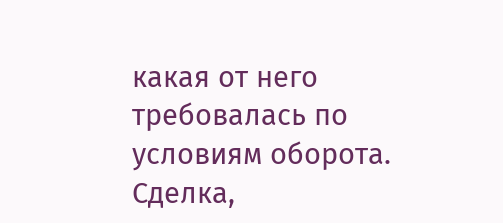какая от него требовалась по условиям оборота. Сделка,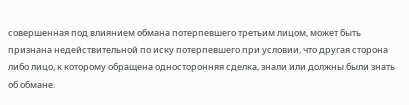совершенная под влиянием обмана потерпевшего третьим лицом, может быть признана недействительной по иску потерпевшего при условии, что другая сторона либо лицо, к которому обращена односторонняя сделка, знали или должны были знать об обмане.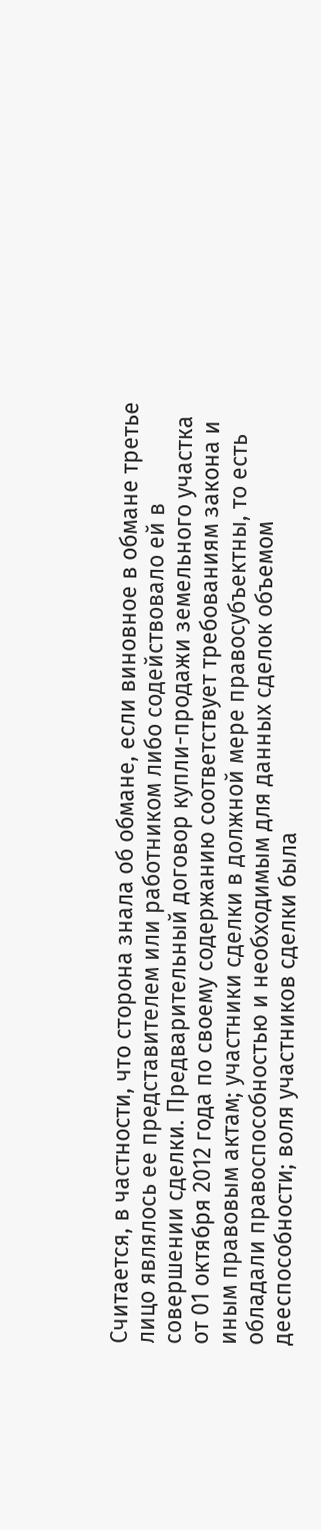Считается, в частности, что сторона знала об обмане, если виновное в обмане третье лицо являлось ее представителем или работником либо содействовало ей в совершении сделки. Предварительный договор купли-продажи земельного участка от 01 октября 2012 года по своему содержанию соответствует требованиям закона и иным правовым актам; участники сделки в должной мере правосубъектны, то есть обладали правоспособностью и необходимым для данных сделок объемом дееспособности; воля участников сделки была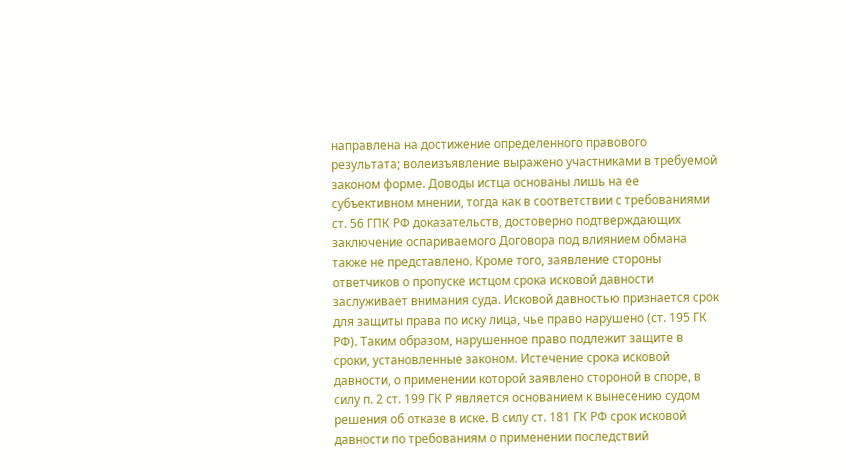направлена на достижение определенного правового результата; волеизъявление выражено участниками в требуемой законом форме. Доводы истца основаны лишь на ее субъективном мнении, тогда как в соответствии с требованиями ст. 56 ГПК РФ доказательств, достоверно подтверждающих заключение оспариваемого Договора под влиянием обмана также не представлено. Кроме того, заявление стороны ответчиков о пропуске истцом срока исковой давности заслуживает внимания суда. Исковой давностью признается срок для защиты права по иску лица, чье право нарушено (ст. 195 ГК РФ). Таким образом, нарушенное право подлежит защите в сроки, установленные законом. Истечение срока исковой давности, о применении которой заявлено стороной в споре, в силу п. 2 ст. 199 ГК Р является основанием к вынесению судом решения об отказе в иске. В силу ст. 181 ГК РФ срок исковой давности по требованиям о применении последствий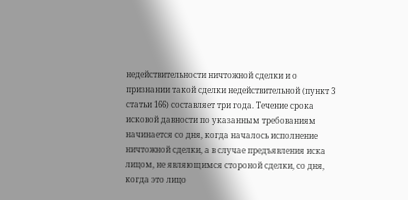недействительности ничтожной сделки и о признании такой сделки недействительной (пункт 3 статьи 166) составляет три года. Течение срока исковой давности по указанным требованиям начинается со дня, когда началось исполнение ничтожной сделки, а в случае предъявления иска лицом, не являющимся стороной сделки, со дня, когда это лицо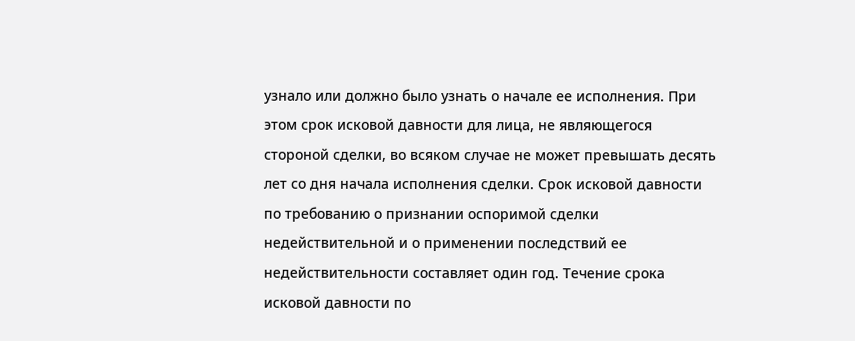узнало или должно было узнать о начале ее исполнения. При этом срок исковой давности для лица, не являющегося стороной сделки, во всяком случае не может превышать десять лет со дня начала исполнения сделки. Срок исковой давности по требованию о признании оспоримой сделки недействительной и о применении последствий ее недействительности составляет один год. Течение срока исковой давности по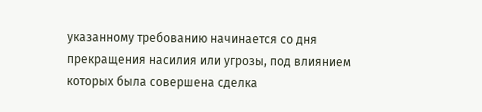указанному требованию начинается со дня прекращения насилия или угрозы, под влиянием которых была совершена сделка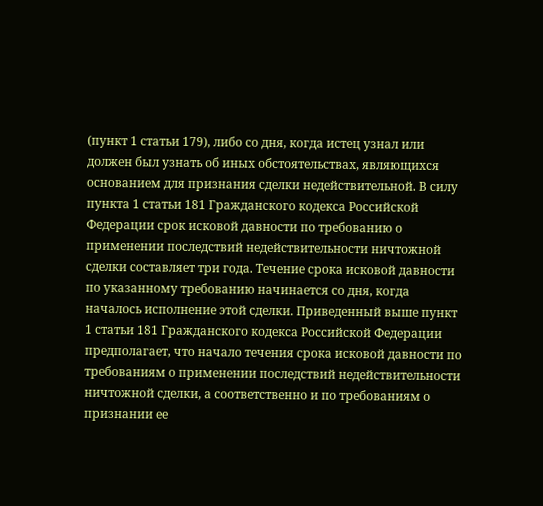(пункт 1 статьи 179), либо со дня, когда истец узнал или должен был узнать об иных обстоятельствах, являющихся основанием для признания сделки недействительной. В силу пункта 1 статьи 181 Гражданского кодекса Российской Федерации срок исковой давности по требованию о применении последствий недействительности ничтожной сделки составляет три года. Течение срока исковой давности по указанному требованию начинается со дня, когда началось исполнение этой сделки. Приведенный выше пункт 1 статьи 181 Гражданского кодекса Российской Федерации предполагает, что начало течения срока исковой давности по требованиям о применении последствий недействительности ничтожной сделки, а соответственно и по требованиям о признании ее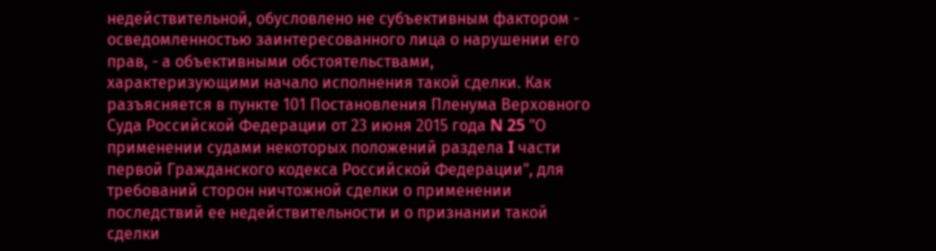недействительной, обусловлено не субъективным фактором - осведомленностью заинтересованного лица о нарушении его прав, - а объективными обстоятельствами, характеризующими начало исполнения такой сделки. Как разъясняется в пункте 101 Постановления Пленума Верховного Суда Российской Федерации от 23 июня 2015 года N 25 "О применении судами некоторых положений раздела I части первой Гражданского кодекса Российской Федерации", для требований сторон ничтожной сделки о применении последствий ее недействительности и о признании такой сделки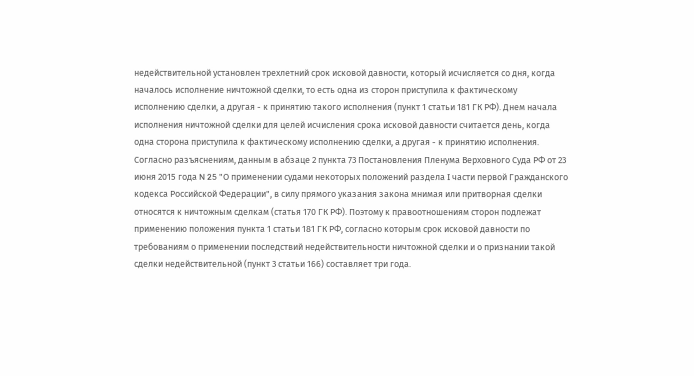недействительной установлен трехлетний срок исковой давности, который исчисляется со дня, когда началось исполнение ничтожной сделки, то есть одна из сторон приступила к фактическому исполнению сделки, а другая - к принятию такого исполнения (пункт 1 статьи 181 ГК РФ). Днем начала исполнения ничтожной сделки для целей исчисления срока исковой давности считается день, когда одна сторона приступила к фактическому исполнению сделки, а другая - к принятию исполнения. Согласно разъяснениям, данным в абзаце 2 пункта 73 Постановления Пленума Верховного Суда РФ от 23 июня 2015 года N 25 "О применении судами некоторых положений раздела I части первой Гражданского кодекса Российской Федерации", в силу прямого указания закона мнимая или притворная сделки относятся к ничтожным сделкам (статья 170 ГК РФ). Поэтому к правоотношениям сторон подлежат применению положения пункта 1 статьи 181 ГК РФ, согласно которым срок исковой давности по требованиям о применении последствий недействительности ничтожной сделки и о признании такой сделки недействительной (пункт 3 статьи 166) составляет три года.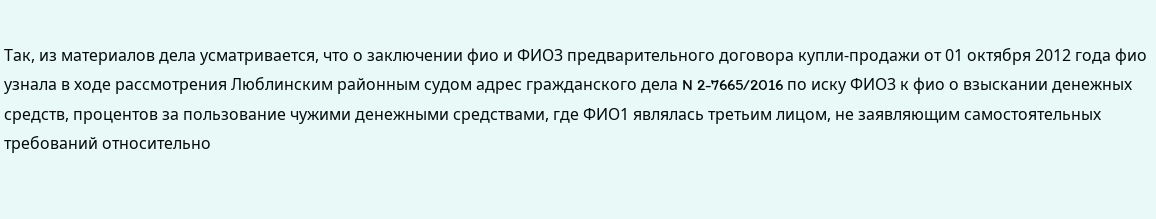Так, из материалов дела усматривается, что о заключении фио и ФИО3 предварительного договора купли-продажи от 01 октября 2012 года фио узнала в ходе рассмотрения Люблинским районным судом адрес гражданского дела N 2-7665/2016 по иску ФИО3 к фио о взыскании денежных средств, процентов за пользование чужими денежными средствами, где ФИО1 являлась третьим лицом, не заявляющим самостоятельных требований относительно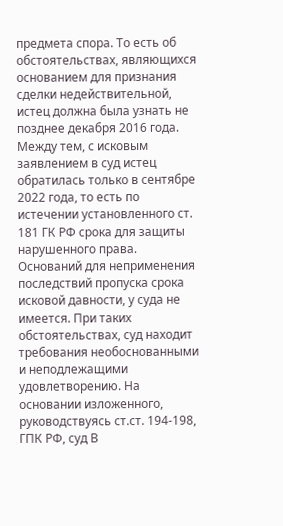предмета спора. То есть об обстоятельствах, являющихся основанием для признания сделки недействительной, истец должна была узнать не позднее декабря 2016 года. Между тем, с исковым заявлением в суд истец обратилась только в сентябре 2022 года, то есть по истечении установленного ст. 181 ГК РФ срока для защиты нарушенного права. Оснований для неприменения последствий пропуска срока исковой давности, у суда не имеется. При таких обстоятельствах, суд находит требования необоснованными и неподлежащими удовлетворению. На основании изложенного, руководствуясь ст.ст. 194-198, ГПК РФ, суд В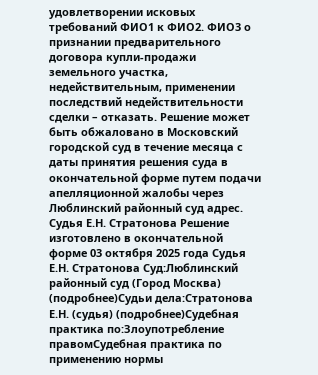удовлетворении исковых требований ФИО1 к ФИО2. ФИО3 о признании предварительного договора купли-продажи земельного участка, недействительным, применении последствий недействительности сделки – отказать. Решение может быть обжаловано в Московский городской суд в течение месяца с даты принятия решения суда в окончательной форме путем подачи апелляционной жалобы через Люблинский районный суд адрес. Судья Е.Н. Стратонова Решение изготовлено в окончательной форме 03 октября 2025 года Судья Е.Н. Стратонова Суд:Люблинский районный суд (Город Москва) (подробнее)Судьи дела:Стратонова Е.Н. (судья) (подробнее)Судебная практика по:Злоупотребление правомСудебная практика по применению нормы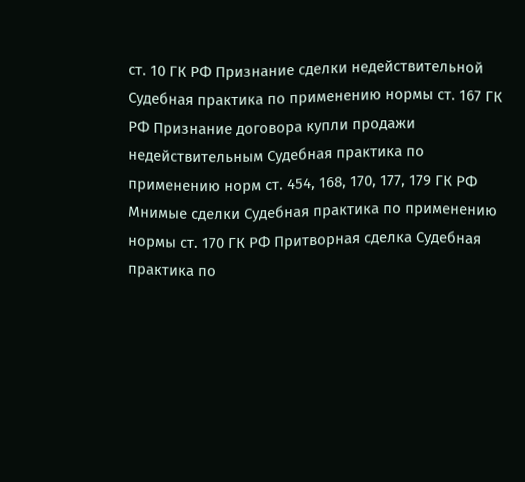ст. 10 ГК РФ Признание сделки недействительной Судебная практика по применению нормы ст. 167 ГК РФ Признание договора купли продажи недействительным Судебная практика по применению норм ст. 454, 168, 170, 177, 179 ГК РФ
Мнимые сделки Судебная практика по применению нормы ст. 170 ГК РФ Притворная сделка Судебная практика по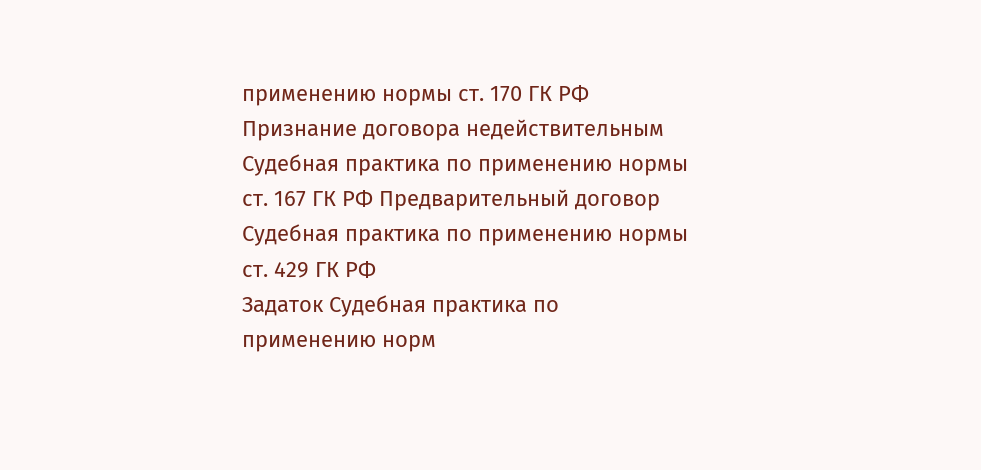применению нормы ст. 170 ГК РФ Признание договора недействительным Судебная практика по применению нормы ст. 167 ГК РФ Предварительный договор Судебная практика по применению нормы ст. 429 ГК РФ
Задаток Судебная практика по применению норм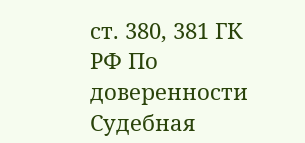ст. 380, 381 ГК РФ По доверенности Судебная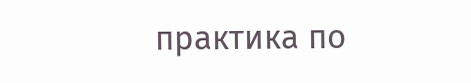практика по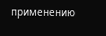применению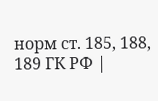норм ст. 185, 188, 189 ГК РФ |